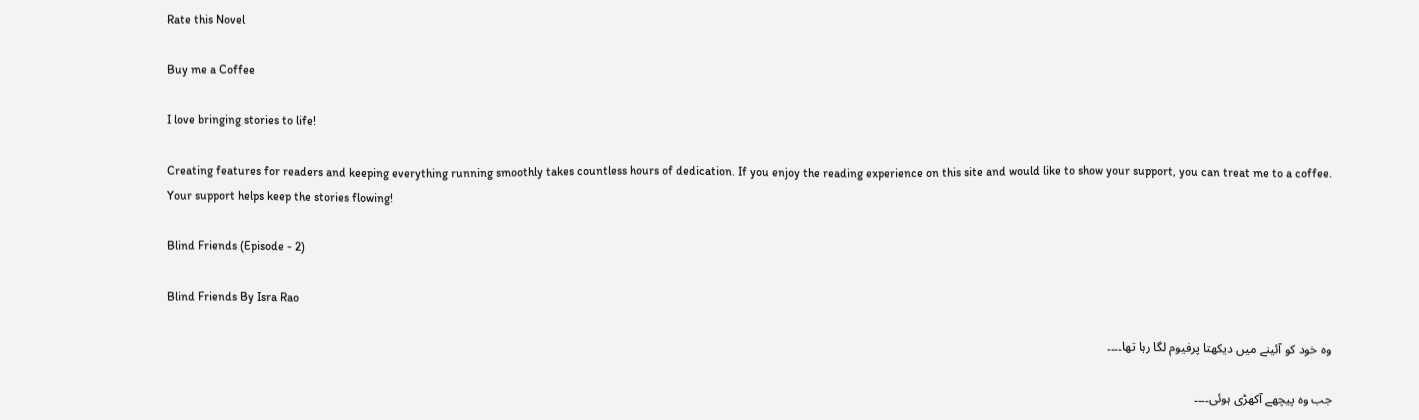Rate this Novel

Buy me a Coffee

I love bringing stories to life!

Creating features for readers and keeping everything running smoothly takes countless hours of dedication. If you enjoy the reading experience on this site and would like to show your support, you can treat me to a coffee. Your support helps keep the stories flowing!

Blind Friends (Episode - 2)

Blind Friends By Isra Rao

وہ خود کو آئینے میں دیکھتا پرفیوم لگا رہا تھا۔۔۔۔

جب وہ پیچھے آکھڑی ہوئی۔۔۔۔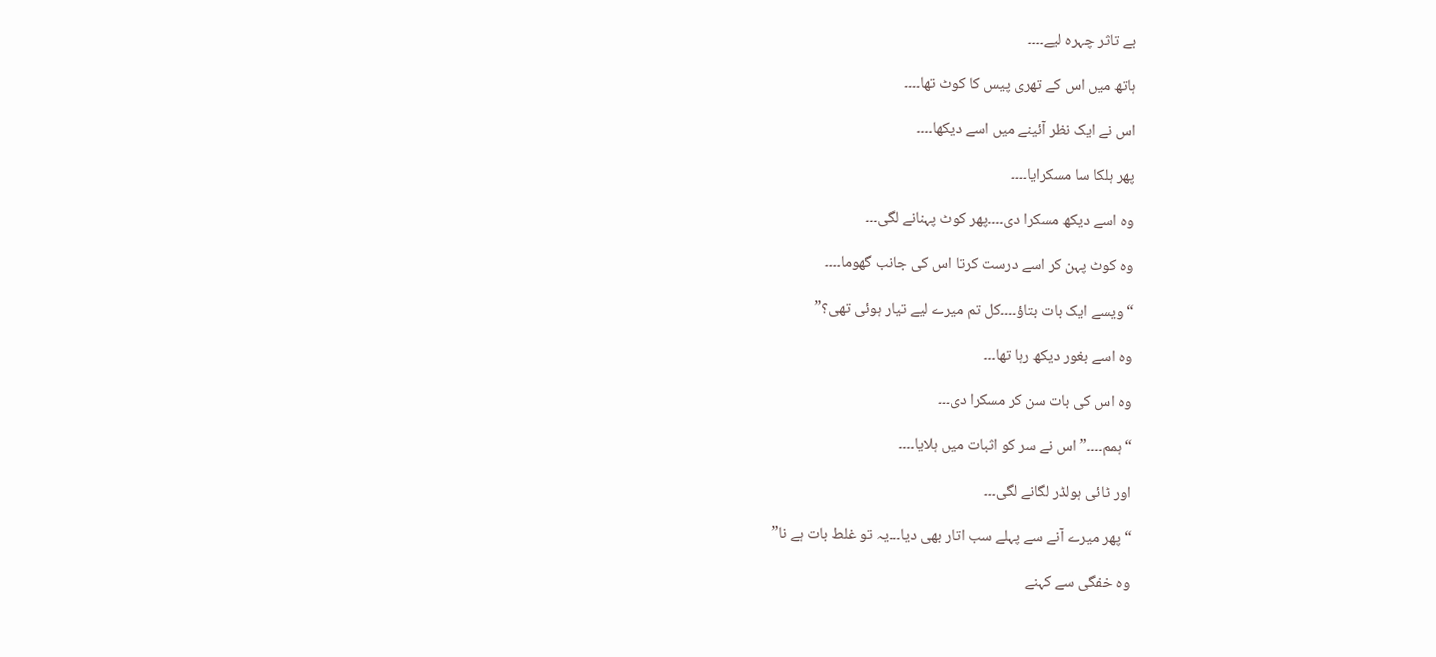بے تاثر چہرہ لیے۔۔۔۔

ہاتھ میں اس کے تھری پیس کا کوٹ تھا۔۔۔۔

اس نے ایک نظر آئینے میں اسے دیکھا۔۔۔۔

پھر ہلکا سا مسکرایا۔۔۔۔

وہ اسے دیکھ مسکرا دی۔۔۔۔پھر کوٹ پہنانے لگی۔۔۔

وہ کوٹ پہن کر اسے درست کرتا اس کی جانب گھوما۔۔۔۔

“ویسے ایک بات بتاؤ۔۔۔۔کل تم میرے لیے تیار ہوئی تھی؟”

وہ اسے بغور دیکھ رہا تھا۔۔۔

وہ اس کی بات سن کر مسکرا دی۔۔۔

“ہمم۔۔۔۔” اس نے سر کو اثبات میں ہلایا۔۔۔۔

اور ٹائی ہولڈر لگانے لگی۔۔۔

“پھر میرے آنے سے پہلے سب اتار بھی دیا۔۔۔یہ تو غلط بات ہے نا”

وہ خفگی سے کہنے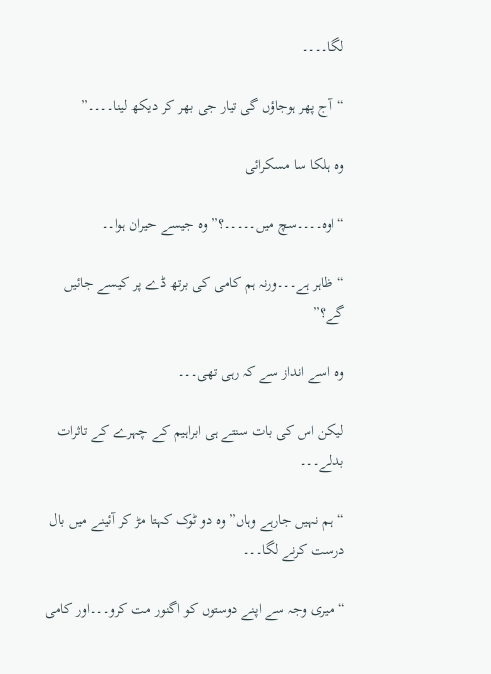لگا۔۔۔۔

“آج پھر ہوجاؤں گی تیار جی بھر کر دیکھ لینا۔۔۔۔”

وہ ہلکا سا مسکرائی

“اوہ۔۔۔۔سچ میں۔۔۔۔۔؟” وہ جیسے حیران ہوا۔۔

“ظاہر ہے۔۔۔ورنہ ہم کامی کی برتھ ڈے پر کیسے جائیں گے؟”

وہ اسے انداز سے کہ رہی تھی۔۔۔

لیکن اس کی بات سنتے ہی ابراہیم کے چہرے کے تاثرات بدلے۔۔۔

“ہم نہیں جارہے وہاں” وہ دو ٹوک کہتا مڑ کر آئینے میں بال درست کرنے لگا۔۔۔

“میری وجہ سے اپنے دوستوں کو اگنور مت کرو۔۔۔اور کامی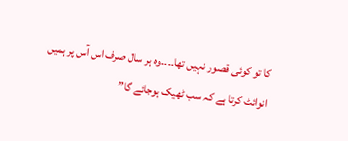کا تو کوئی قصور نہیں تھا۔۔۔۔وہ ہر سال صرف اس آس پر ہمیں انوائٹ کرتا ہے کہ سب ٹھیک ہوجائے گا”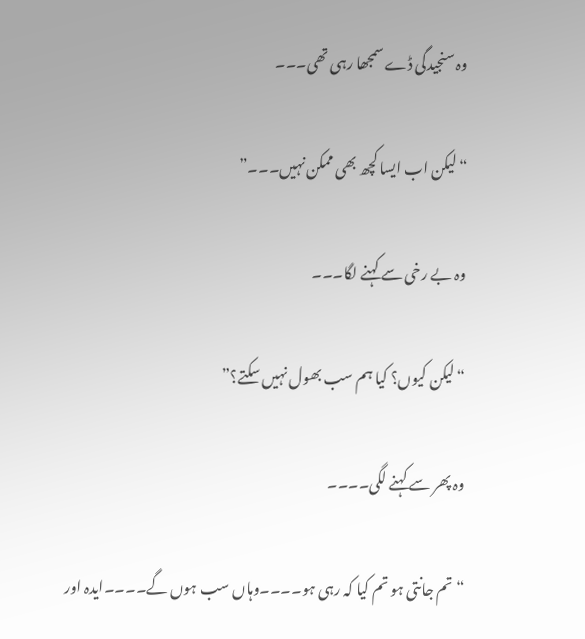وہ سنجیدگی ڈے سمجھا رہی تھی۔۔۔

“لیکن اب ایسا کچھ بھی ممکن نہیں۔۔۔”

وہ بے رخی سے کہنے لگا۔۔۔

“لیکن کیوں؟ کیا ہم سب بھول نہیں سکتے؟”

وہ پھر سے کہنے لگی۔۔۔۔

“تم جانتی ہو تم کیا کہ رہی ہو۔۔۔۔وہاں سب ہوں گے۔۔۔۔ایدہ اور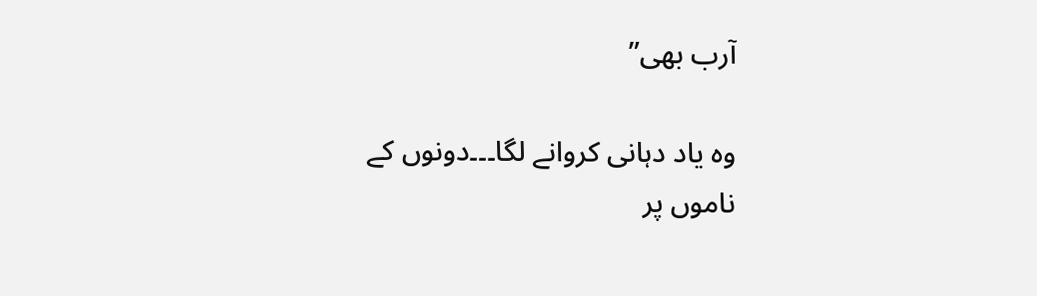آرب بھی”

وہ یاد دہانی کروانے لگا۔۔۔دونوں کے ناموں پر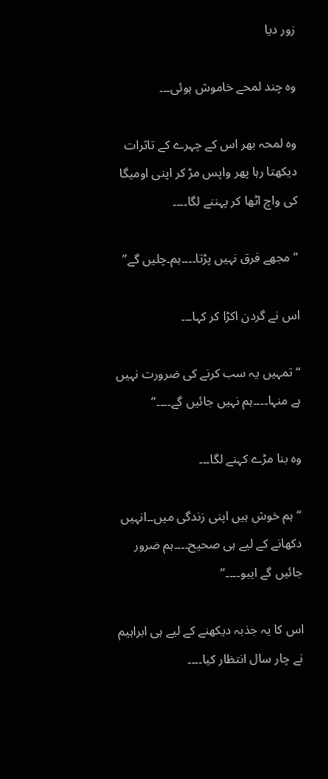زور دیا

وہ چند لمحے خاموش ہوئی۔۔۔

وہ لمحہ بھر اس کے چہرے کے تاثرات دیکھتا رہا پھر واپس مڑ کر اپنی اومیگا کی واچ اٹھا کر پہننے لگا۔۔۔۔

“مجھے فرق نہیں پڑتا۔۔۔۔ہم۔چلیں گے”

اس نے گردن اکڑا کر کہا۔۔۔

“تمہیں یہ سب کرنے کی ضرورت نہیں ہے منہا۔۔۔۔ہم نہیں جائیں گے۔۔۔۔”

وہ بنا مڑے کہنے لگا۔۔۔

“ہم خوش ہیں اپنی زندگی میں۔۔انہیں دکھانے کے لیے ہی صحیح۔۔۔۔ہم ضرور جائیں گے ایبو۔۔۔۔”

اس کا یہ جذبہ دیکھنے کے لیے ہی ابراہیم نے چار سال انتظار کیا۔۔۔۔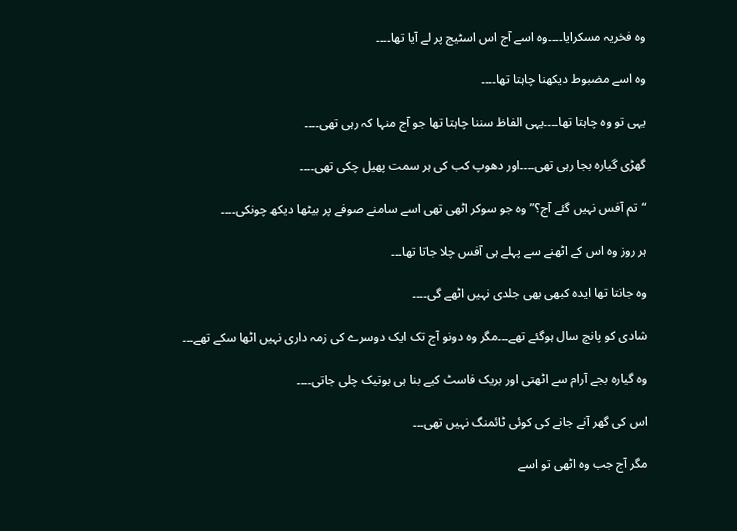وہ فخریہ مسکرایا۔۔۔۔وہ اسے آج اس اسٹیج پر لے آیا تھا۔۔۔۔

وہ اسے مضبوط دیکھنا چاہتا تھا۔۔۔۔

یہی تو وہ چاہتا تھا۔۔۔۔یہی الفاظ سننا چاہتا تھا جو آج منہا کہ رہی تھی۔۔۔۔

گھڑی گیارہ بجا رہی تھی۔۔۔۔اور دھوپ کب کی ہر سمت پھیل چکی تھی۔۔۔۔

“تم آفس نہیں گئے آج؟” وہ جو سوکر اٹھی تھی اسے سامنے صوفے پر بیٹھا دیکھ چونکی۔۔۔۔

ہر روز وہ اس کے اٹھنے سے پہلے ہی آفس چلا جاتا تھا۔۔۔

وہ جانتا تھا ایدہ کبھی بھی جلدی نہیں اٹھے گی۔۔۔۔

شادی کو پانچ سال ہوگئے تھے۔۔۔مگر وہ دونو آج تک ایک دوسرے کی زمہ داری نہیں اٹھا سکے تھے۔۔۔

وہ گیارہ بجے آرام سے اٹھتی اور بریک فاسٹ کیے بنا ہی بوتیک چلی جاتی۔۔۔۔

اس کی گھر آنے جانے کی کوئی ٹائمنگ نہیں تھی۔۔۔

مگر آج جب وہ اٹھی تو اسے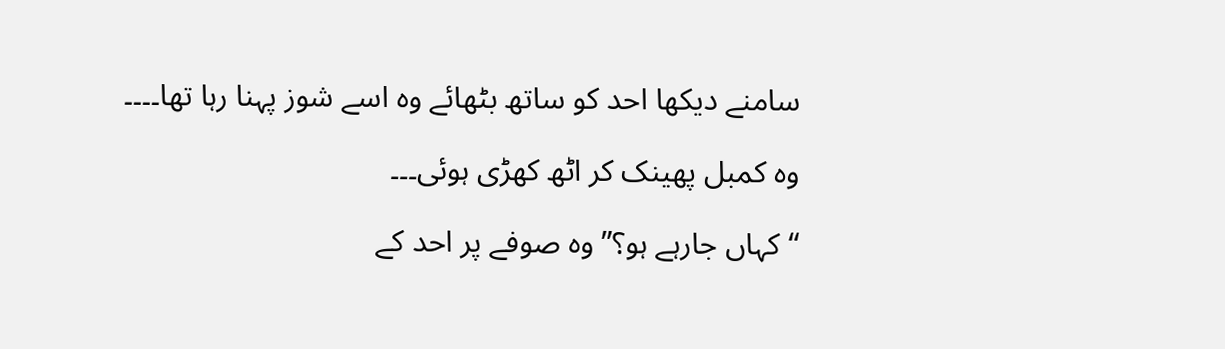سامنے دیکھا احد کو ساتھ بٹھائے وہ اسے شوز پہنا رہا تھا۔۔۔۔

وہ کمبل پھینک کر اٹھ کھڑی ہوئی۔۔۔

“کہاں جارہے ہو؟” وہ صوفے پر احد کے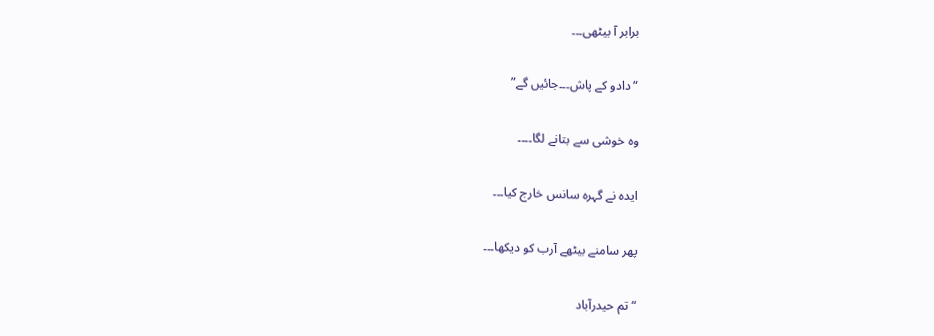برابر آ بیٹھی۔۔۔

“دادو کے پاش۔۔۔جائیں گے”

وہ خوشی سے بتانے لگا۔۔۔۔

ایدہ نے گہرہ سانس خارج کیا۔۔۔

پھر سامنے بیٹھے آرب کو دیکھا۔۔۔

“تم حیدرآباد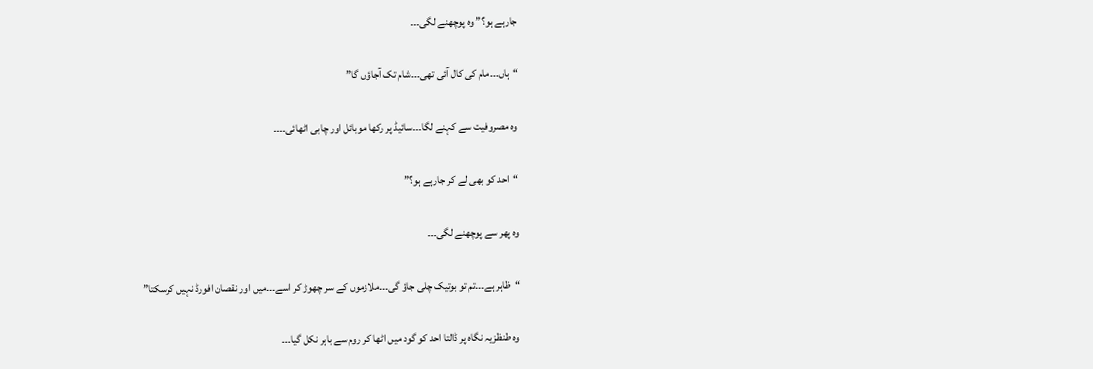جارہے ہو؟” وہ پوچھنے لگی۔۔۔

“ہاں۔۔۔مام کی کال آئی تھی۔۔۔شام تک آجاؤں گا”

وہ مصروفیت سے کہنے لگا۔۔۔سائیڈ پر رکھا موبائل اور چابی اٹھائی۔۔۔۔

“احد کو بھی لے کر جارہے ہو؟”

وہ پھر سے پوچھنے لگی۔۔۔

“ظاہر ہے۔۔۔تم تو بوتیک چلی جاؤ گی۔۔۔ملازموں کے سر چھوڑ کر اسے۔۔۔میں اور نقصان افورڈ نہیں کرسکتا”

وہ طنظزیہ نگاہ پر ڈالتا احد کو گود میں اٹھا کر روم سے باہر نکل گیا۔۔۔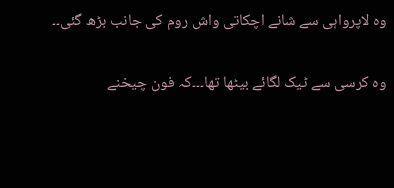وہ لاپرواہی سے شانے اچکاتی واش روم کی جانب بڑھ گئی۔۔

وہ کرسی سے ٹیک لگائے بیٹھا تھا۔۔۔کہ فون چیخنے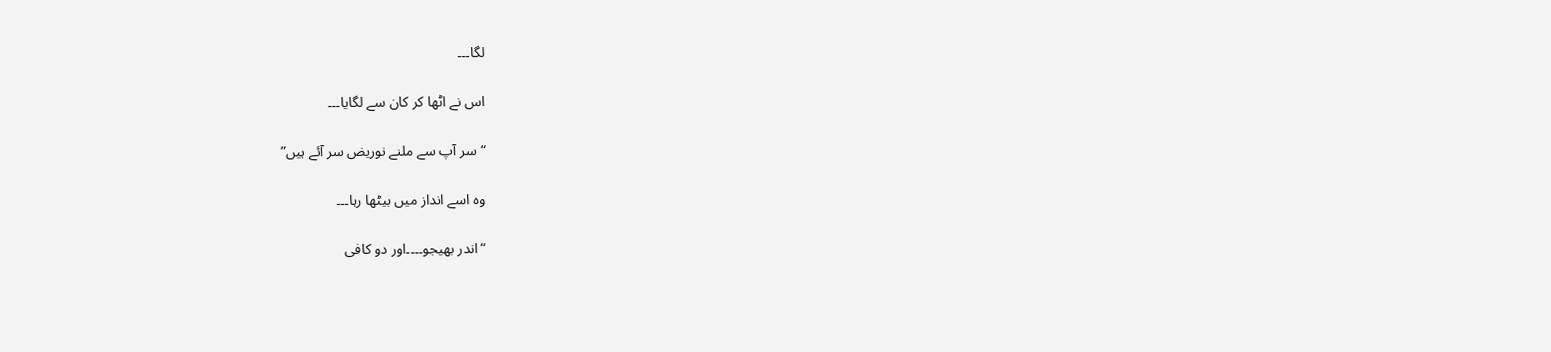لگا۔۔۔

اس نے اٹھا کر کان سے لگایا۔۔۔

“سر آپ سے ملنے نوریض سر آئے ہیں”

وہ اسے انداز میں بیٹھا رہا۔۔۔

“اندر بھیجو۔۔۔۔اور دو کافی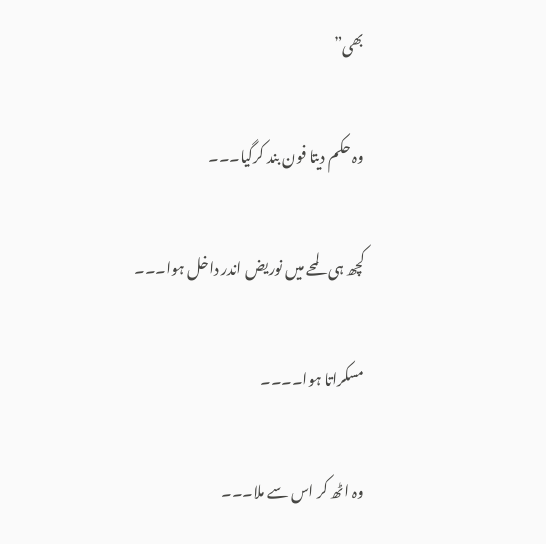بھی”

وہ حکم دیتا فون بند کرگیا۔۔۔

کچھ ہی لمحے میں نوریض اندر داخل ہوا۔۔۔

مسکراتا ہوا۔۔۔۔

وہ اٹھ کر اس سے ملا۔۔۔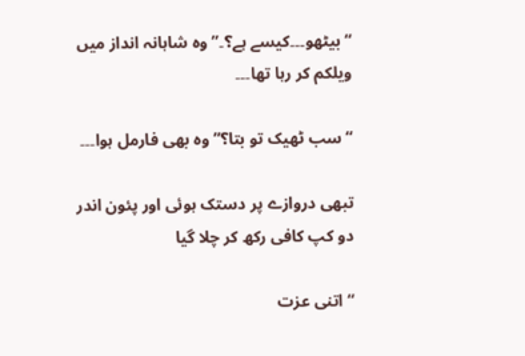“بیٹھو۔۔۔کیسے ہے؟۔” وہ شاہانہ انداز میں ویلکم کر رہا تھا۔۔۔

“سب ٹھیک تو بتا؟” وہ بھی فارمل ہوا۔۔۔

تبھی دروازے پر دستک ہوئی اور پئون اندر دو کپ کافی رکھ کر چلا گیا

“اتنی عزت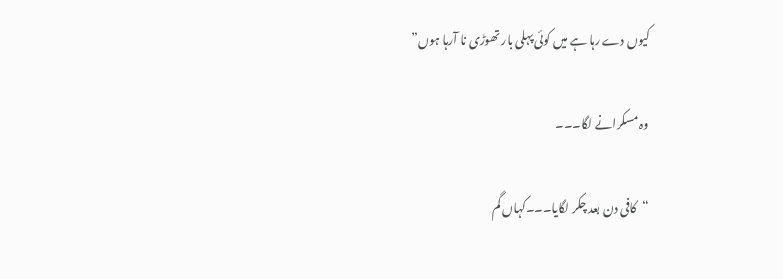کیوں دے رہا ہے میں کوئی پہلی بار تھوڑی نا آرہا ہوں”

وہ مسکرانے لگا۔۔۔

“کافی دن بعد چکر لگایا۔۔۔کہاں گم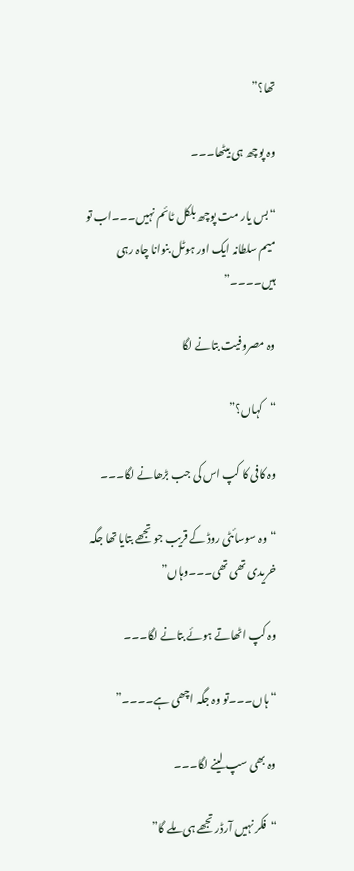تھا؟”

وہ پوچھ ہی بیٹھا۔۔۔

“بس یار مت پوچھ بلکل ٹائم نہیں۔۔۔اب تو میم سلطانہ ایک اور ہوٹل بنوانا چاہ رہی ہیں۔۔۔۔”

وہ مصروفیت بتانے لگا

“کہاں؟”

وہ کافی کا کپ اس کی جب بڑھانے لگا۔۔۔

“وہ سوسائٹی روڈ کے قریب جو تجھے بتایا تھا جگہ خریدی تھی تھی۔۔۔وہاں”

وہ کپ اٹھاتے ہوئے بتانے لگا۔۔۔

“ہاں۔۔۔تو وہ جگہ اچھی ہے۔۔۔۔”

وہ بھی سپ لینے لگا۔۔۔

“فکر نہیں آرڈر تجھے ہی ملے گا”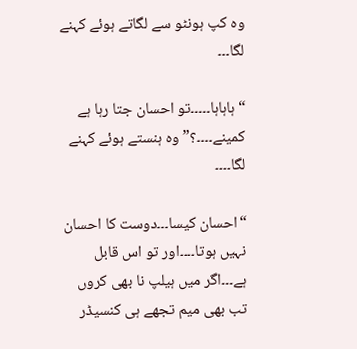وہ کپ ہونٹو سے لگاتے ہوئے کہنے لگا۔۔۔

“ہاہاہا۔۔۔۔۔تو احسان جتا رہا ہے کمینے۔۔۔۔؟” وہ ہنستے ہوئے کہنے لگا۔۔۔۔

“احسان کیسا۔۔۔دوست کا احسان نہیں ہوتا۔۔۔۔اور تو اس قابل ہے۔۔۔اگر میں ہیلپ نا بھی کروں تب بھی میم تجھے ہی کنسیڈر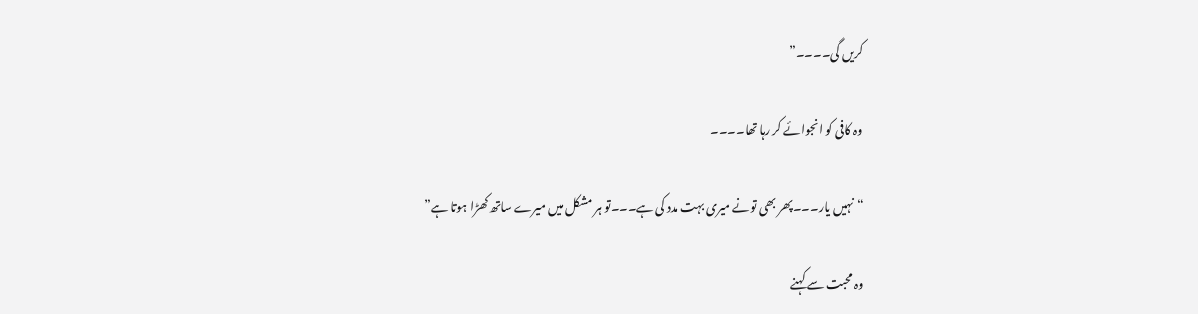کریں گی۔۔۔۔”

وہ کافی کو انجوائے کر رہا تھا۔۔۔۔

“نہیں یار۔۔۔پھر بھی تونے میری بہت مدد کی ہے۔۔۔تو ہر مشکل میں میرے ساتھ کھڑا ہوتا ہے”

وہ محبت سے کہنے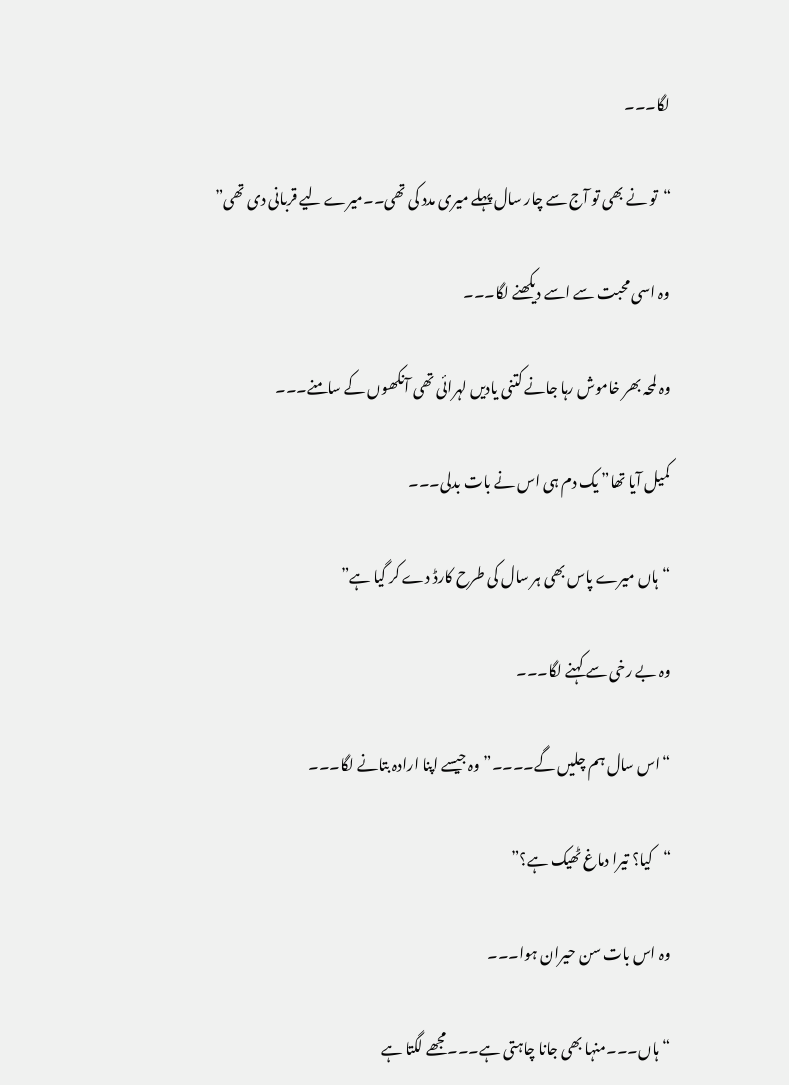لگا۔۔۔

“تو نے بھی تو آج سے چار سال پہلے میری مدد کی تھی۔۔میرے لیے قربانی دی تھی”

وہ اسی محبت سے اسے دیکھنے لگا۔۔۔

وہ لمحہ بھر خاموش رہا جانے کتنی یادیں لہرائی تھی آنکھوں کے سامنے۔۔۔

کمیل آیا تھا” یک دم ہی اس نے بات بدلی۔۔۔

“ہاں میرے پاس بھی ہر سال کی طرح کارڈ دے کر گیا ہے”

وہ بے رخی سے کہنے لگا۔۔۔

“اس سال ہم چلیں گے۔۔۔۔” وہ جیسے اپنا ارادہ بتانے لگا۔۔۔

“کیا؟ تیرا دماغ ٹھیک ہے؟”

وہ اس بات سن حیران ہوا۔۔۔

“ہاں۔۔۔منہا بھی جانا چاہتی ہے۔۔۔مجھے لگتا ہے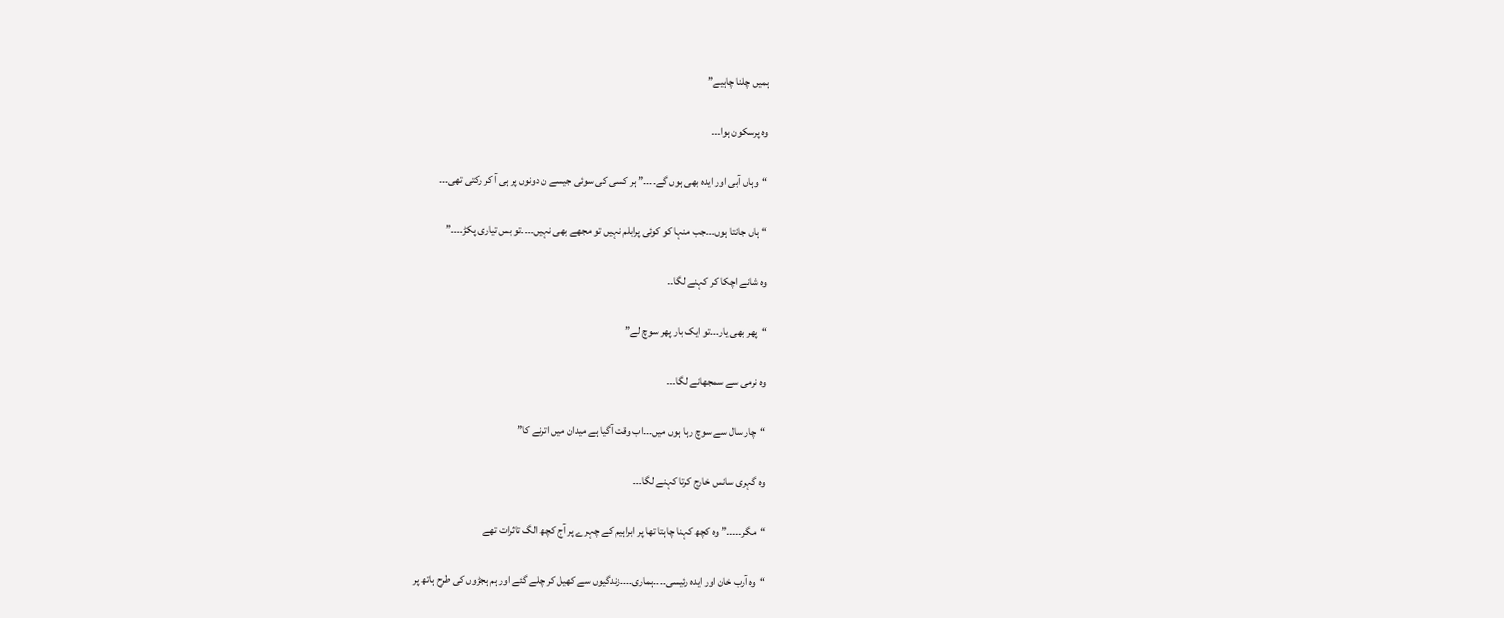ہمیں چلنا چاہیے”

وہ پرسکون ہوا۔۔۔

“وہاں آبی اور ایدہ بھی ہوں گے۔۔۔۔” ہر کسی کی سوئی جیسے ن دونوں پر ہی آ کر رکتی تھی۔۔۔

“ہاں جانتا ہوں۔۔۔جب منہا کو کوئی پرابلم نہیں تو مجھے بھی نہیں۔۔۔۔تو بس تیاری پکڑ۔۔۔۔”

وہ شانے اچکا کر کہنے لگا۔۔

“پھر بھی یار۔۔۔تو ایک بار پھر سوچ لے”

وہ نرمی سے سمجھانے لگا۔۔۔

“چار سال سے سوچ رہا ہوں میں۔۔۔اب وقت آگیا ہے میدان میں اترنے کا”

وہ گہری سانس خارج کرتا کہنے لگا۔۔۔

“مگر۔۔۔۔۔” وہ کچھ کہنا چاہتا تھا پر ابراہیم کے چہرے پر آج کچھ الگ تاثرات تھے

“وہ آرب خان اور ایدہ رئیسی۔۔۔۔ہماری۔۔۔۔زندگیوں سے کھیل کر چلے گئے اور ہم ہجڑوں کی طرح ہاتھ پر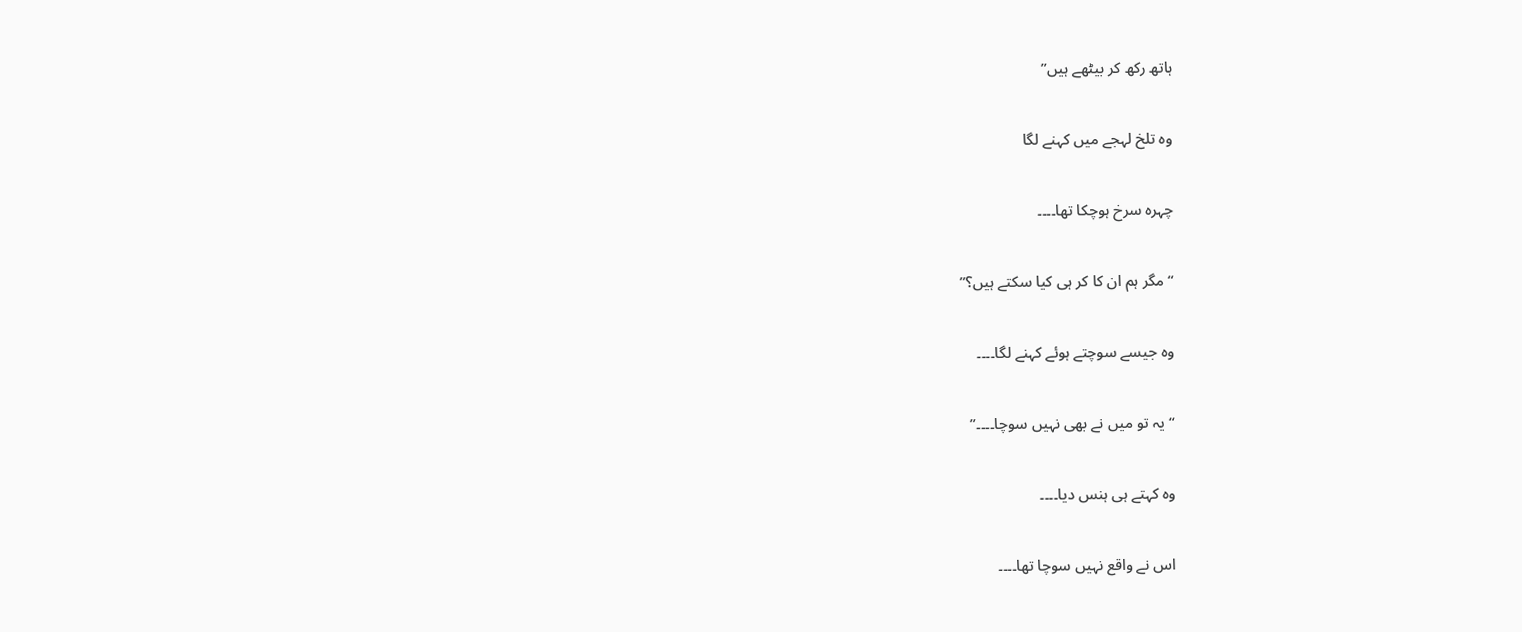ہاتھ رکھ کر بیٹھے ہیں”

وہ تلخ لہجے میں کہنے لگا

چہرہ سرخ ہوچکا تھا۔۔۔۔

“مگر ہم ان کا کر ہی کیا سکتے ہیں؟”

وہ جیسے سوچتے ہوئے کہنے لگا۔۔۔۔

“یہ تو میں نے بھی نہیں سوچا۔۔۔۔”

وہ کہتے ہی ہنس دیا۔۔۔۔

اس نے واقع نہیں سوچا تھا۔۔۔۔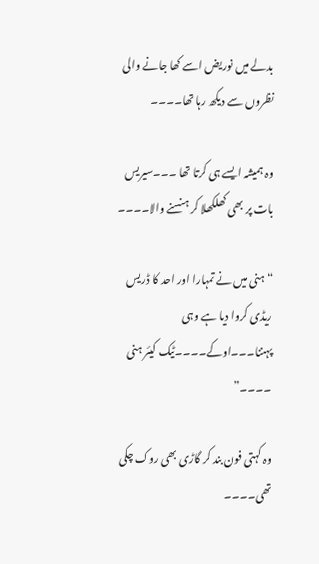بدلے میں نوریض اسے کھا جانے والی نظروں سے دیکھ رہا تھا۔۔۔۔

وہ ہمیشہ ایسے ہی کرتا تھا ۔۔۔سیریس بات پر بھی کھلکھلا کر ہنسنے والا۔۔۔۔

“ہنی میں نے تمہارا اور احد کا ڈریس ریڈی کروا دیا ہے وہی پہننا۔۔۔اوکے۔۔۔۔ٹیک کیئر ہنی ۔۔۔۔”

وہ کہتی فون بند کر گاڑی بھی روک چکی تھی۔۔۔۔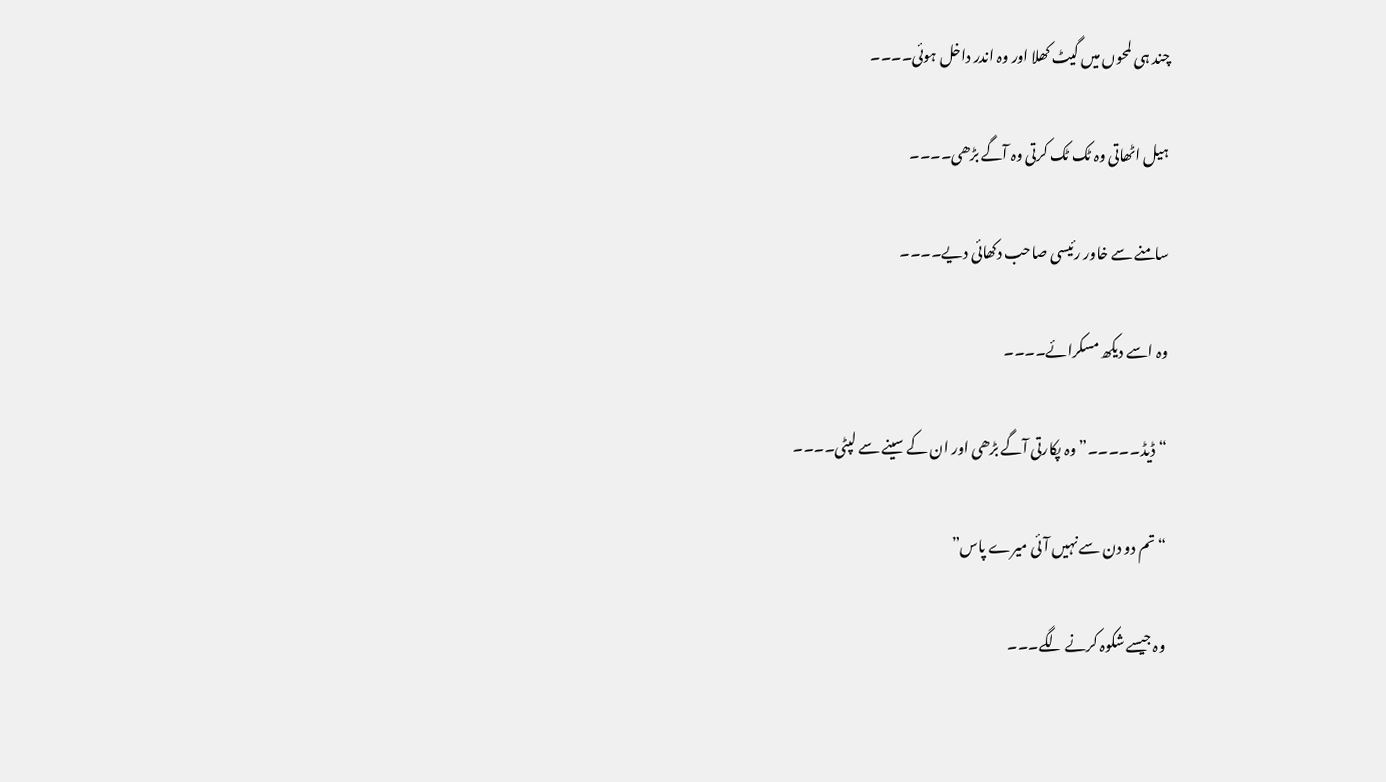چند ہی لمحوں میں گیٹ کھلا اور وہ اندر داخل ہوئی۔۔۔۔

ہیل اٹھاتی وہ ٹک ٹک کرتی وہ آگے بڑھی۔۔۔۔

سامنے سے خاور رئیسی صاحب دکھائی دیے۔۔۔۔

وہ اسے دیکھ مسکرائے۔۔۔۔

“ڈیڈ۔۔۔۔۔” وہ پکارتی آگے بڑھی اور ان کے سینے سے لپٹی۔۔۔۔

“تم دو دن سے نہیں آئی میرے پاس”

وہ جیسے شکوہ کرنے لگے۔۔۔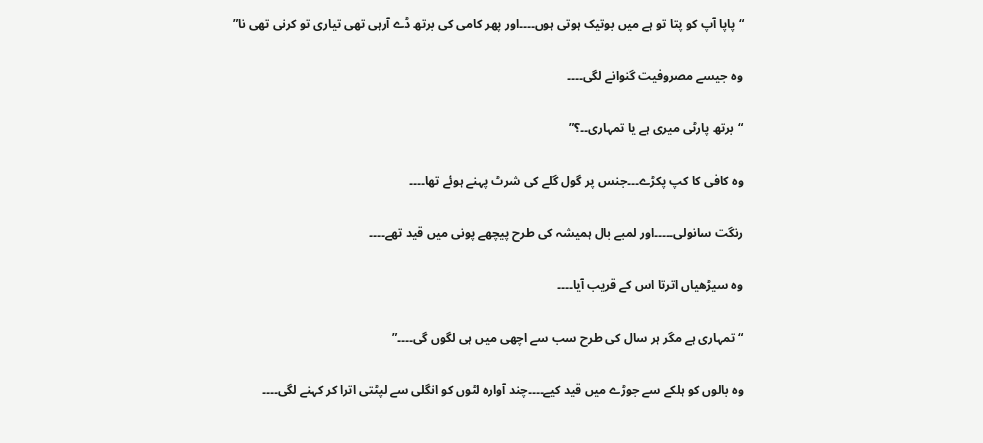“پاپا آپ کو پتا تو ہے میں بوتیک ہوتی ہوں۔۔۔۔اور پھر کامی کی برتھ ڈے آرہی تھی تیاری تو کرنی تھی نا”

وہ جیسے مصروفیت گنوانے لگی۔۔۔۔

“برتھ پارٹی میری ہے یا تمہاری۔۔؟”

وہ کافی کا کپ پکڑے۔۔۔جنس پر گول گلے کی شرٹ پہنے ہوئے تھا۔۔۔۔

رنگت سانولی۔۔۔۔۔اور لمبے بال ہمیشہ کی طرح پیچھے پونی میں قید تھے۔۔۔۔

وہ سیڑھیاں اترتا اس کے قریب آیا۔۔۔۔

“تمہاری ہے مگر ہر سال کی طرح سب سے اچھی میں ہی لگوں گی۔۔۔۔”

وہ بالوں کو ہلکے سے جوڑے میں قید کیے۔۔۔۔چند آوارہ لٹوں کو انگلی سے لپٹتی اترا کر کہنے لگی۔۔۔۔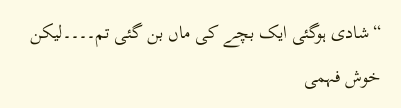“شادی ہوگئی ایک بچے کی ماں بن گئی تم۔۔۔۔لیکن خوش فہمی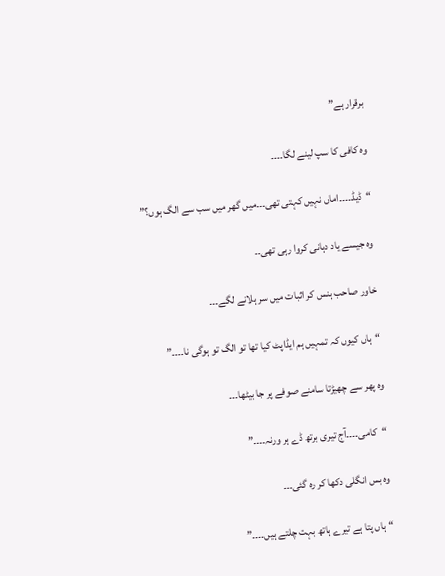برقرار ہے”

وہ کافی کا سپ لینے لگا۔۔۔۔

“ڈیڈ۔۔۔۔اماں نہیں کہتی تھی۔۔۔میں گھر میں سب سے الگ ہوں؟”

وہ جیسے یاد دہانی کروا رہی تھی۔۔

خاور صاحب ہنس کر اثبات میں سر ہلانے لگے۔۔۔

“ہاں کیوں کہ تمہیں ہم ایڈاپٹ کیا تھا تو الگ تو ہوگی نا۔۔۔۔”

وہ پھر سے چھیڑتا سامنے صوفے پر جا بیٹھا۔۔۔

“کامی۔۔۔۔آج تیری برتھ ڈے ہر ورنہ۔۔۔۔”

وہ بس انگلی دکھا کر رہ گئی۔۔۔

“ہاں پتا ہے تیرے ہاتھ بہت چلتے ہیں۔۔۔۔”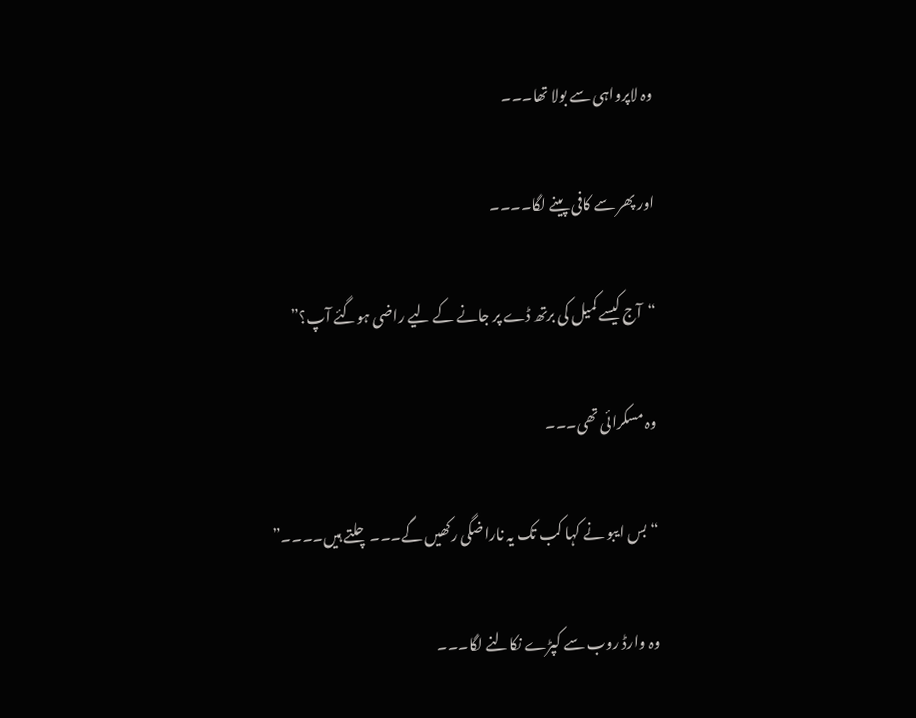وہ لاپرواہی سے بولا تھا۔۔۔

اور پھر سے کافی پینے لگا۔۔۔۔

“آج کیسے کمیل کی برتھ ڈے پر جانے کے لیے راضی ہوگئے آپ؟”

وہ مسکرائی تھی۔۔۔

“بس ایبو نے کہا کب تک یہ ناراضگی رکھیں گے۔۔۔چلتے ہیں۔۔۔۔”

وہ وارڈ روب سے کپڑے نکالنے لگا۔۔۔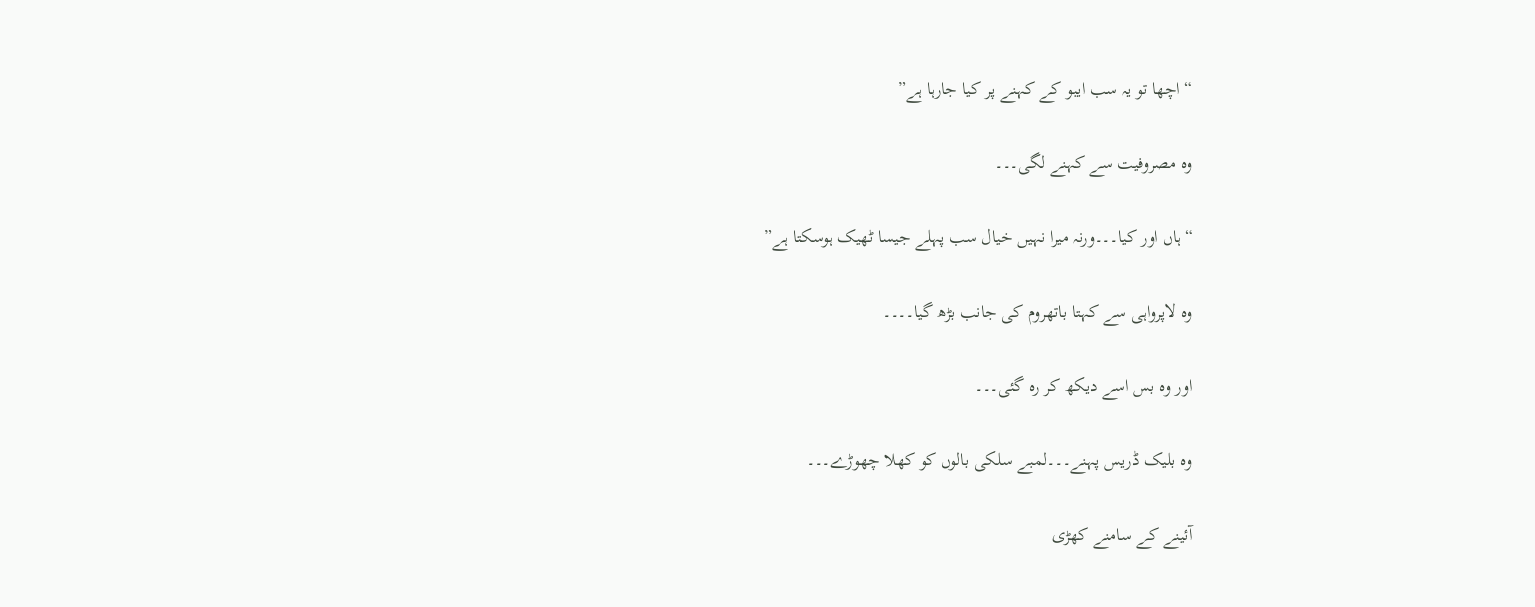“اچھا تو یہ سب ایبو کے کہنے پر کیا جارہا ہے”

وہ مصروفیت سے کہنے لگی۔۔۔

“ہاں اور کیا۔۔۔ورنہ میرا نہیں خیال سب پہلے جیسا ٹھیک ہوسکتا ہے”

وہ لاپرواہی سے کہتا باتھروم کی جانب بڑھ گیا۔۔۔۔

اور وہ بس اسے دیکھ کر رہ گئی۔۔۔

وہ بلیک ڈریس پہنے۔۔۔لمبے سلکی بالوں کو کھلا چھوڑے۔۔۔

آئینے کے سامنے کھڑی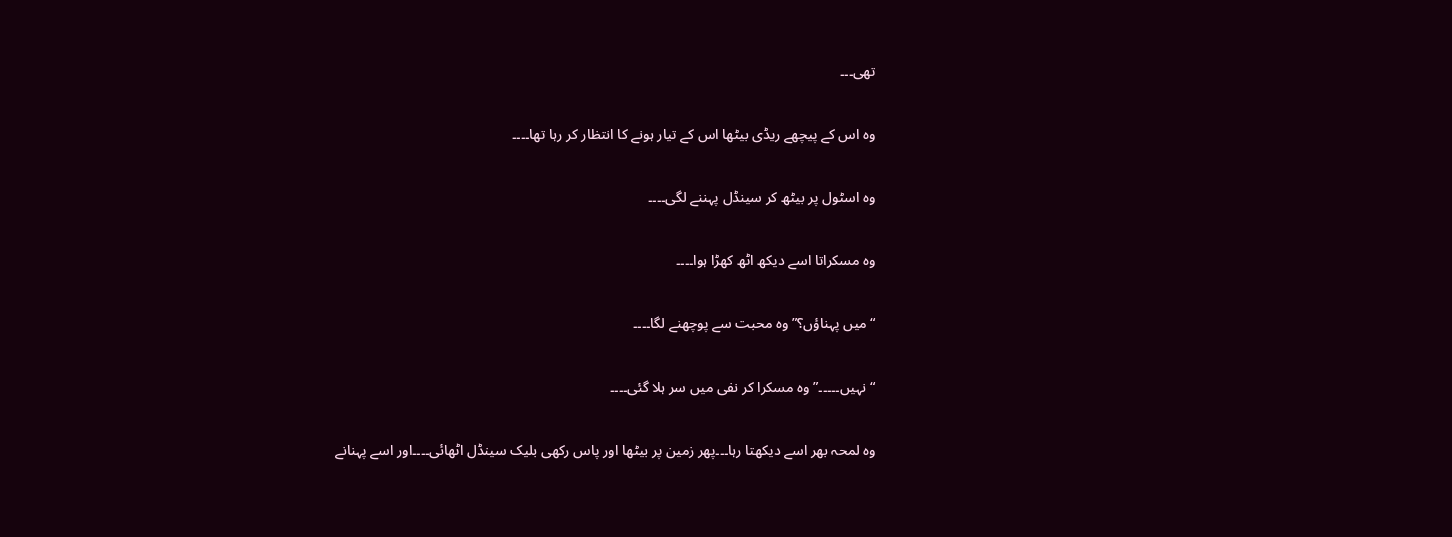تھی۔۔۔

وہ اس کے پیچھے ریڈی بیٹھا اس کے تیار ہونے کا انتظار کر رہا تھا۔۔۔۔

وہ اسٹول پر بیٹھ کر سینڈل پہننے لگی۔۔۔۔

وہ مسکراتا اسے دیکھ اٹھ کھڑا ہوا۔۔۔۔

“میں پہناؤں؟” وہ محبت سے پوچھنے لگا۔۔۔۔

“نہیں۔۔۔۔۔” وہ مسکرا کر نفی میں سر ہلا گئی۔۔۔۔

وہ لمحہ بھر اسے دیکھتا رہا۔۔۔پھر زمین پر بیٹھا اور پاس رکھی بلیک سینڈل اٹھائی۔۔۔۔اور اسے پہنانے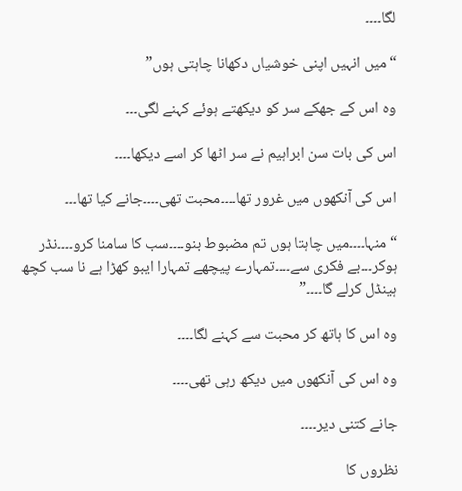لگا۔۔۔۔

“میں انہیں اپنی خوشیاں دکھانا چاہتی ہوں”

وہ اس کے جھکے سر کو دیکھتے ہوئے کہنے لگی۔۔۔

اس کی بات سن ابراہیم نے سر اٹھا کر اسے دیکھا۔۔۔۔

اس کی آنکھوں میں غرور تھا۔۔۔۔محبت تھی۔۔۔۔جانے کیا تھا۔۔۔

“منہا۔۔۔۔میں چاہتا ہوں تم مضبوط بنو۔۔۔۔سب کا سامنا کرو۔۔۔۔نڈر ہوکر۔۔۔بے فکری سے۔۔۔۔تمہارے پیچھے تمہارا ایبو کھڑا ہے نا سب کچھ ہینڈل کرلے گا۔۔۔۔”

وہ اس کا ہاتھ کر محبت سے کہنے لگا۔۔۔۔

وہ اس کی آنکھوں میں دیکھ رہی تھی۔۔۔۔

جانے کتنی دیر۔۔۔۔

نظروں کا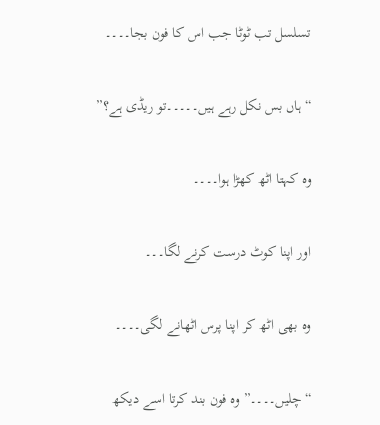تسلسل تب ٹوٹا جب اس کا فون بجا۔۔۔۔

“ہاں بس نکل رہے ہیں۔۔۔۔۔تو ریڈی ہے؟”

وہ کہتا اٹھ کھڑا ہوا۔۔۔۔

اور اپنا کوٹ درست کرنے لگا۔۔۔

وہ بھی اٹھ کر اپنا پرس اٹھانے لگی۔۔۔۔

“چلیں۔۔۔۔” وہ فون بند کرتا اسے دیکھ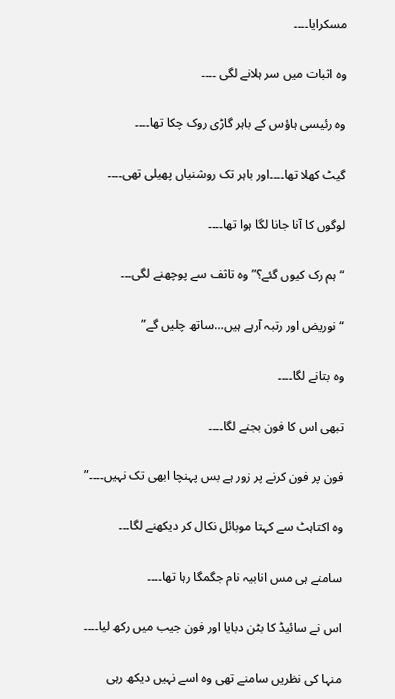مسکرایا۔۔۔۔

وہ اثبات میں سر ہلانے لگی ۔۔۔۔

وہ رئیسی ہاؤس کے باہر گاڑی روک چکا تھا۔۔۔۔

گیٹ کھلا تھا۔۔۔۔اور باہر تک روشنیاں پھیلی تھی۔۔۔۔

لوگوں کا آنا جانا لگا ہوا تھا۔۔۔۔

“ہم رک کیوں گئے؟” وہ تاثف سے پوچھنے لگی۔۔۔

“نوریض اور رتبہ آرہے ہیں…ساتھ چلیں گے”

وہ بتانے لگا۔۔۔۔

تبھی اس کا فون بجنے لگا۔۔۔۔

فون پر فون کرنے پر زور ہے بس پہنچا ابھی تک نہیں۔۔۔۔”

وہ اکتاہٹ سے کہتا موبائل نکال کر دیکھنے لگا۔۔۔

سامنے ہی مس انابیہ نام جگمگا رہا تھا۔۔۔۔

اس نے سائیڈ کا بٹن دبایا اور فون جیب میں رکھ لیا۔۔۔۔

منہا کی نظریں سامنے تھی وہ اسے نہیں دیکھ رہی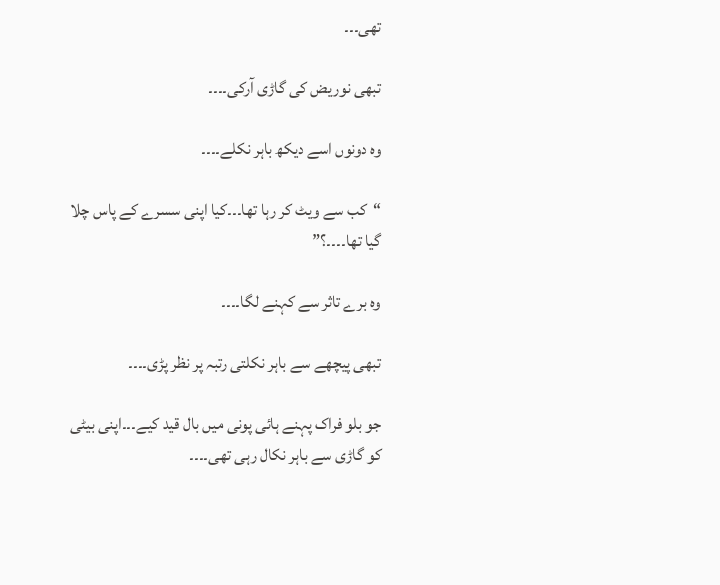تھی۔۔۔

تبھی نوریض کی گاڑی آرکی۔۔۔۔

وہ دونوں اسے دیکھ باہر نکلے۔۔۔۔

“کب سے ویٹ کر رہا تھا۔۔۔کیا اپنی سسرے کے پاس چلا گیا تھا۔۔۔۔؟”

وہ برے تاثر سے کہنے لگا۔۔۔۔

تبھی پیچھے سے باہر نکلتی رتبہ پر نظر پڑی۔۔۔۔

جو بلو فراک پہنے ہائی پونی میں بال قید کیے۔۔۔اپنی بیٹی کو گاڑی سے باہر نکال رہی تھی۔۔۔۔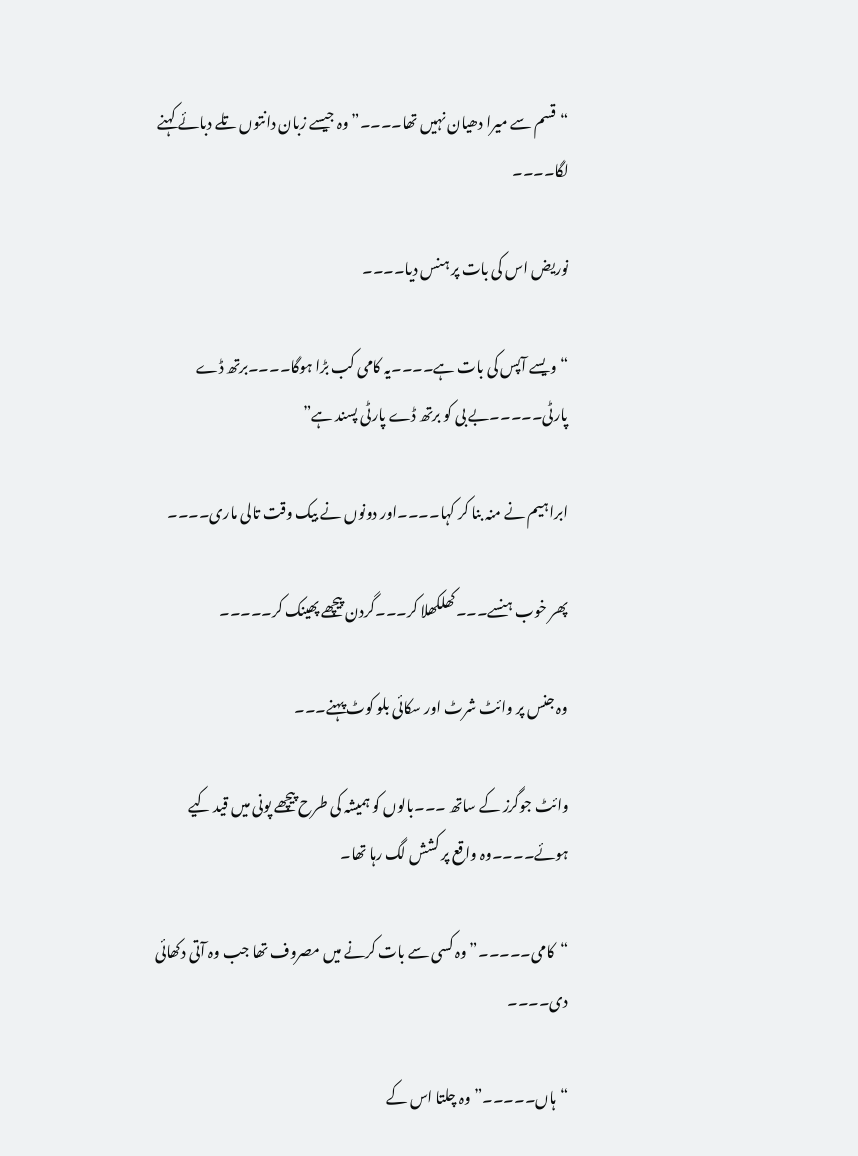“قسم سے میرا دھیان نہیں تھا۔۔۔۔” وہ جیسے زبان دانتوں تلے دبائے کہنے لگا۔۔۔۔

نوریض اس کی بات پر ہنس دیا۔۔۔۔

“ویسے آپس کی بات ہے۔۔۔۔یہ کامی کب بڑا ہوگا۔۔۔۔برتھ ڈے پارٹی۔۔۔۔۔بے بی کو برتھ ڈے پارٹی پسند ہے”

ابراہیم نے منہ بنا کر کہا۔۔۔۔اور دونوں نے بیک وقت تالی ماری۔۔۔۔

پھر خوب ہنسے۔۔۔کھلکھلا کر۔۔۔گردن پیچھے پھینک کر۔۔۔۔۔

وہ جنس پر وائٹ شرٹ اور سکائی بلو کوٹ پہنے۔۔۔

وائٹ جوگرز کے ساتھ ۔۔۔بالوں کو ہمیشہ کی طرح پیچھے پونی میں قید کیے ہوئے۔۔۔۔وہ واقع پر کشش لگ رہا تھا۔

“کامی۔۔۔۔۔” وہ کسی سے بات کرنے میں مصروف تھا جب وہ آتی دکھائی دی۔۔۔۔

“ہاں۔۔۔۔۔” وہ چلتا اس کے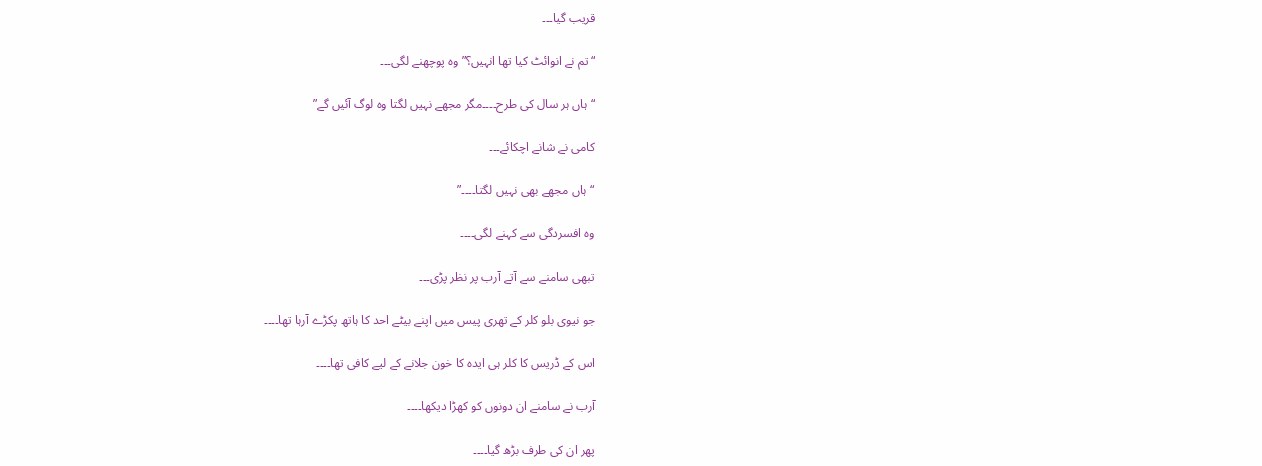قریب گیا۔۔۔

“تم نے انوائٹ کیا تھا انہیں؟” وہ پوچھنے لگی۔۔۔

“ہاں ہر سال کی طرح۔۔۔۔مگر مجھے نہیں لگتا وہ لوگ آئیں گے”

کامی نے شانے اچکائے۔۔۔

“ہاں مجھے بھی نہیں لگتا۔۔۔۔”

وہ افسردگی سے کہنے لگی۔۔۔۔

تبھی سامنے سے آتے آرب پر نظر پڑی۔۔۔

جو نیوی بلو کلر کے تھری پیس میں اپنے بیٹے احد کا ہاتھ پکڑے آرہا تھا۔۔۔۔

اس کے ڈریس کا کلر ہی ایدہ کا خون جلانے کے لیے کافی تھا۔۔۔۔

آرب نے سامنے ان دونوں کو کھڑا دیکھا۔۔۔۔

پھر ان کی طرف بڑھ گیا۔۔۔۔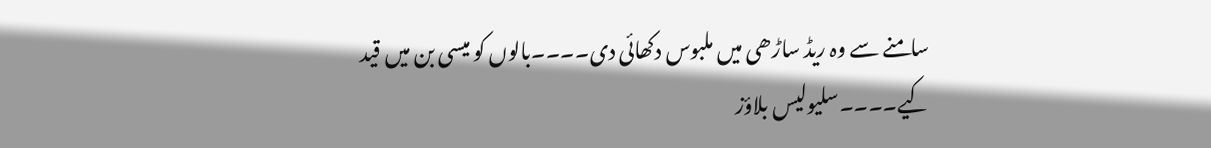سامنے سے وہ ریڈ ساڑھی میں ملبوس دکھائی دی۔۔۔۔بالوں کو میسی بن میں قید کیے۔۔۔۔سلیولیس بلاؤز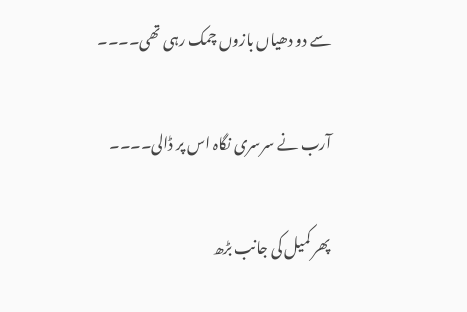سے دو دھیاں بازوں چمک رہی تھی۔۔۔۔

آرب نے سرسری نگاہ اس پر ڈالی۔۔۔۔

پھر کمیل کی جانب بڑھ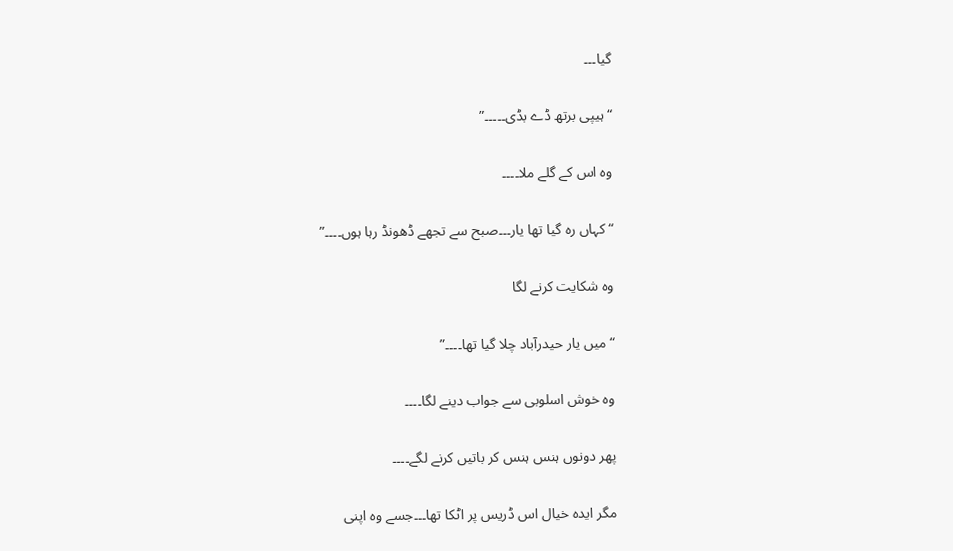گیا۔۔۔

“ہیپی برتھ ڈے بڈی۔۔۔۔۔”

وہ اس کے گلے ملا۔۔۔۔

“کہاں رہ گیا تھا یار۔۔۔صبح سے تجھے ڈھونڈ رہا ہوں۔۔۔۔”

وہ شکایت کرنے لگا

“میں یار حیدرآباد چلا گیا تھا۔۔۔۔”

وہ خوش اسلوبی سے جواب دینے لگا۔۔۔۔

پھر دونوں ہنس ہنس کر باتیں کرنے لگے۔۔۔۔

مگر ایدہ خیال اس ڈریس پر اٹکا تھا۔۔۔جسے وہ اپنی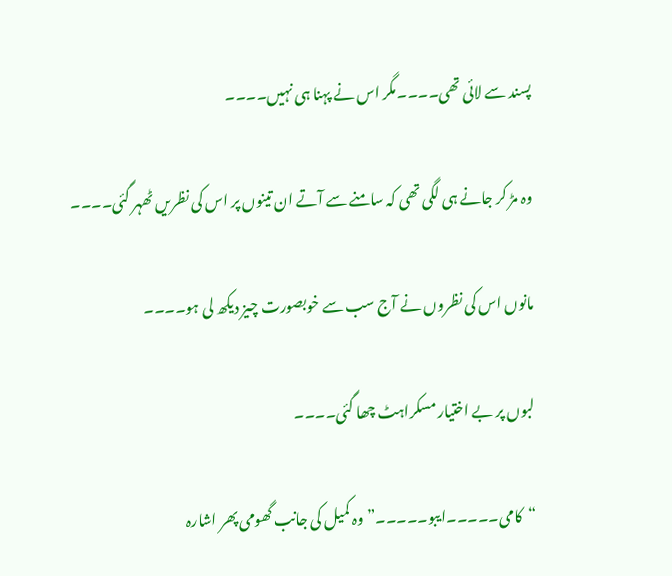پسند سے لائی تھی۔۔۔۔مگر اس نے پہنا ہی نہیں۔۔۔۔

وہ مڑ کر جانے ہی لگی تھی کہ سامنے سے آتے ان تینوں پر اس کی نظریں ٹھہر گئی۔۔۔۔

مانوں اس کی نظروں نے آج سب سے خوبصورت چیز دیکھ لی ہو۔۔۔۔

لبوں پر بے اختیار مسکراہٹ چھا گئی۔۔۔۔

“کامی۔۔۔۔۔ایبو۔۔۔۔۔” وہ کمیل کی جانب گھومی پھر اشارہ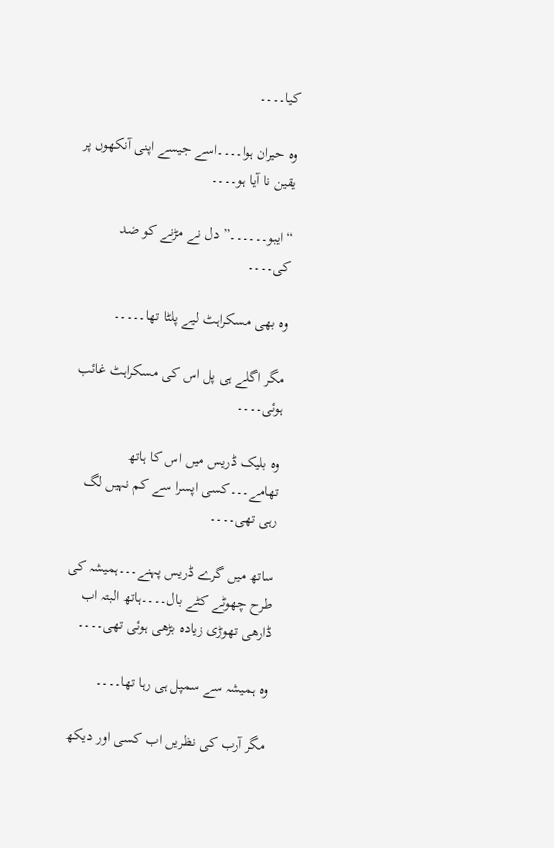کیا۔۔۔۔

وہ حیران ہوا۔۔۔۔اسے جیسے اپنی آنکھوں پر یقین نا آیا ہو۔۔۔۔

“ایبو۔۔۔۔۔۔” دل نے مڑنے کو ضد کی۔۔۔۔

وہ بھی مسکراہٹ لیے پلٹا تھا۔۔۔۔۔

مگر اگلے ہی پل اس کی مسکراہٹ غائب ہوئی۔۔۔۔

وہ بلیک ڈریس میں اس کا ہاتھ تھامے۔۔۔کسی اپسرا سے کم نہیں لگ رہی تھی۔۔۔۔

ساتھ میں گرے ڈریس پہنے۔۔۔ہمیشہ کی طرح چھوٹے کٹے بال۔۔۔۔ہاتھ البتہ اب ڈارھی تھوڑی زیادہ بڑھی ہوئی تھی۔۔۔۔

وہ ہمیشہ سے سمپل ہی رہا تھا۔۔۔۔

مگر آرب کی نظریں اب کسی اور دیکھ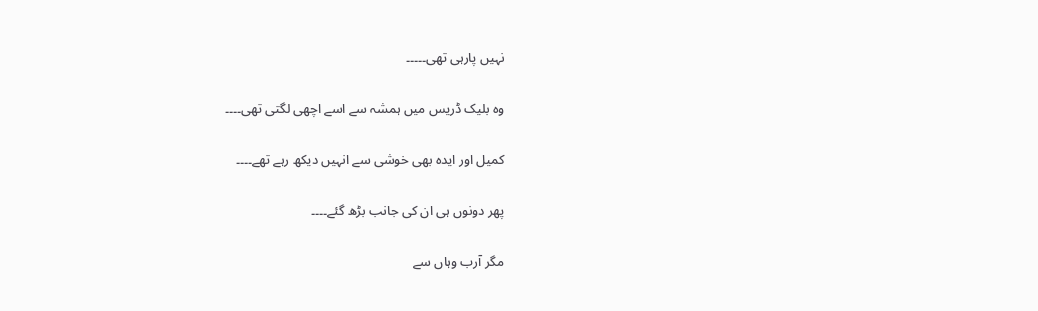نہیں پارہی تھی۔۔۔۔۔

وہ بلیک ڈریس میں ہمشہ سے اسے اچھی لگتی تھی۔۔۔۔

کمیل اور ایدہ بھی خوشی سے انہیں دیکھ رہے تھے۔۔۔۔

پھر دونوں ہی ان کی جانب بڑھ گئے۔۔۔۔

مگر آرب وہاں سے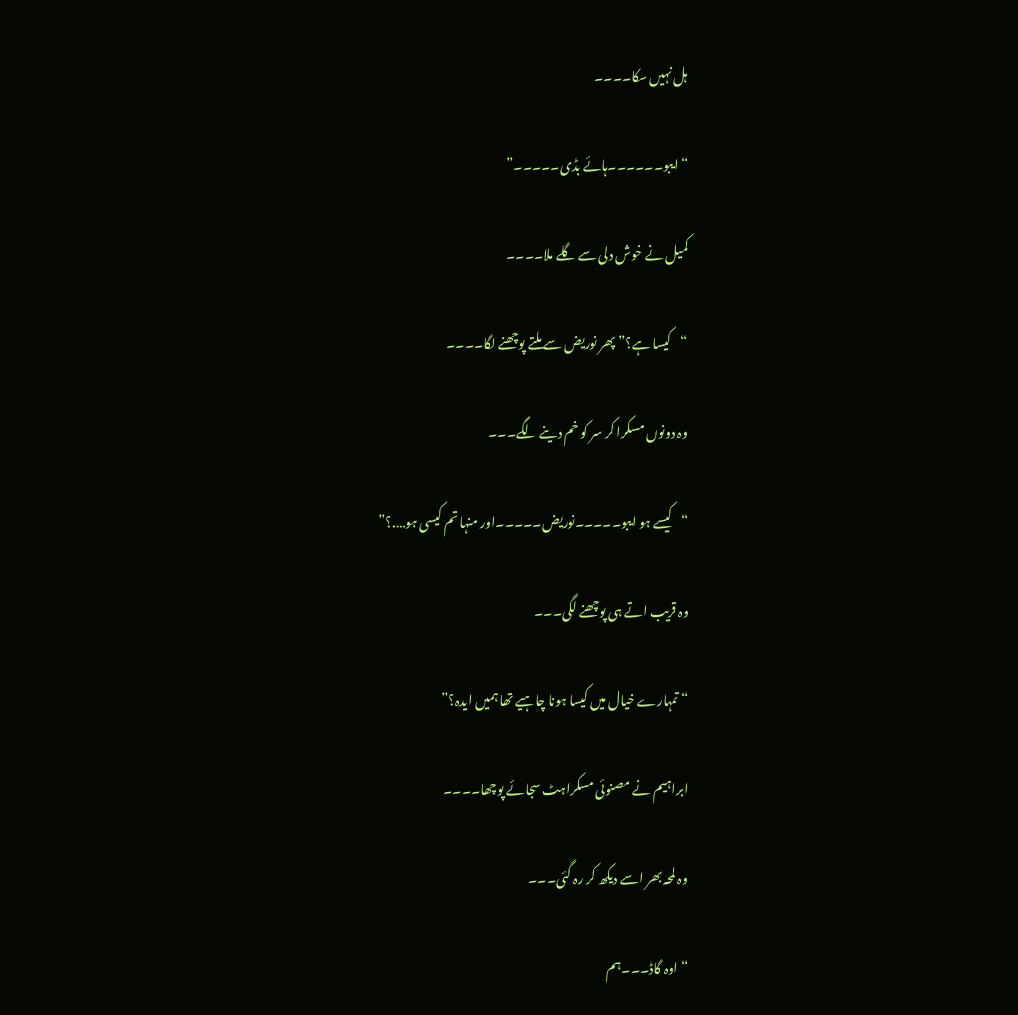ہل نہیں سکا۔۔۔۔

“ایبو۔۔۔۔۔۔ہائے بڈی۔۔۔۔۔”

کمیل نے خوش دلی سے گلے ملا۔۔۔۔

“کیسا ہے؟” پھر نوریض سے ملتے پوچھنے لگا۔۔۔۔

وہ دونوں مسکرا کر سر کو خم دینے لگے۔۔۔

“کیسے ہو ایبو۔۔۔۔۔نوریض۔۔۔۔۔اور منہا تم کیسی ہو….؟”

وہ قریب اتے ہی پوچھنے لگی۔۔۔

“تمہارے خیال میں کیسا ہونا چاہیے تھا ہمیں ایدہ؟”

ابراہیم نے مصنوئی مسکراہٹ سجائے پوچھا۔۔۔۔

وہ لمحہ بھر اسے دیکھ کر رہ گئی۔۔۔

“اوہ گاڈ۔۔۔ہم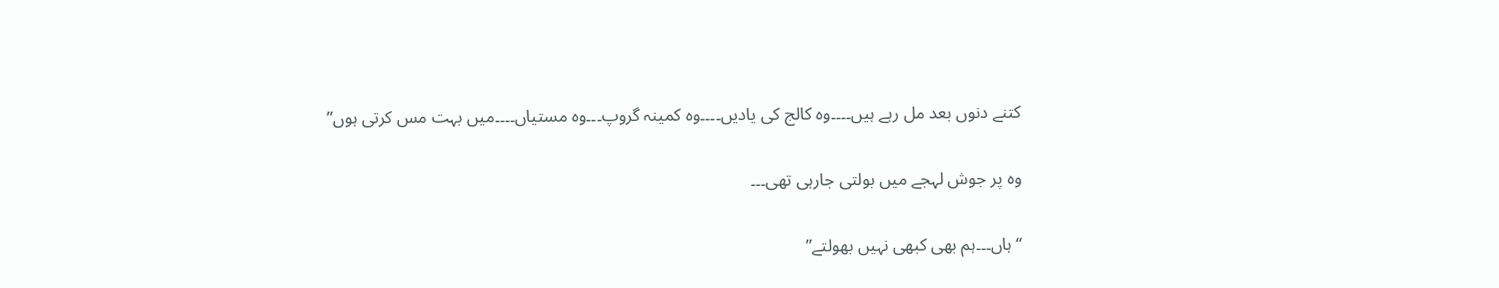کتنے دنوں بعد مل رہے ہیں۔۔۔۔وہ کالج کی یادیں۔۔۔۔وہ کمینہ گروپ۔۔۔وہ مستیاں۔۔۔۔میں بہت مس کرتی ہوں”

وہ پر جوش لہجے میں بولتی جارہی تھی۔۔۔

“ہاں۔۔۔ہم بھی کبھی نہیں بھولتے”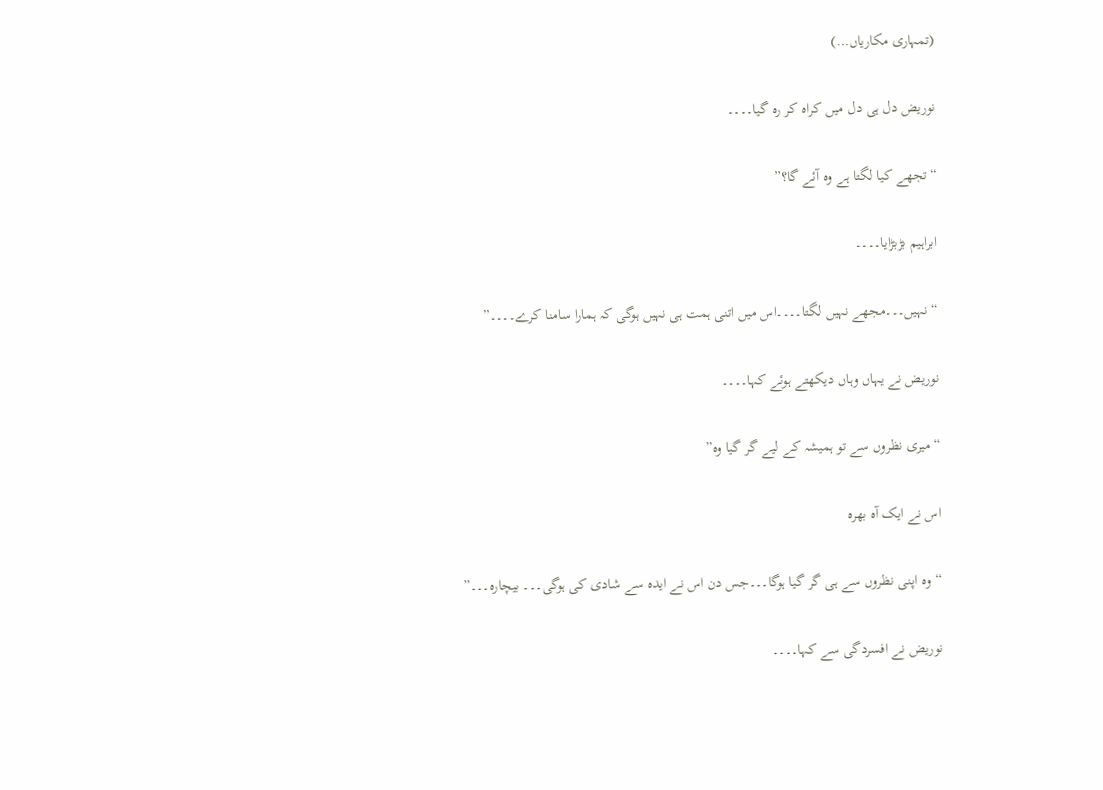(تمہاری مکاریاں…)

نوریض دل ہی دل میں کراہ کر رہ گیا۔۔۔۔

“تجھے کیا لگتا ہے وہ آئے گا؟”

ابراہیم بڑبڑایا۔۔۔۔

“نہیں۔۔۔مجھے نہیں لگتا۔۔۔۔اس میں اتنی ہمت ہی نہیں ہوگی کہ ہمارا سامنا کرے۔۔۔۔”

نوریض نے یہاں وہاں دیکھتے ہوئے کہا۔۔۔۔

“میری نظروں سے تو ہمیشہ کے لیے گر گیا وہ”

اس نے ایک آہ بھرہ

“وہ اپنی نظروں سے ہی گر گیا ہوگا۔۔۔جس دن اس نے ایدہ سے شادی کی ہوگی۔۔۔ بیچارہ۔۔۔”

نوریض نے افسردگی سے کہا۔۔۔۔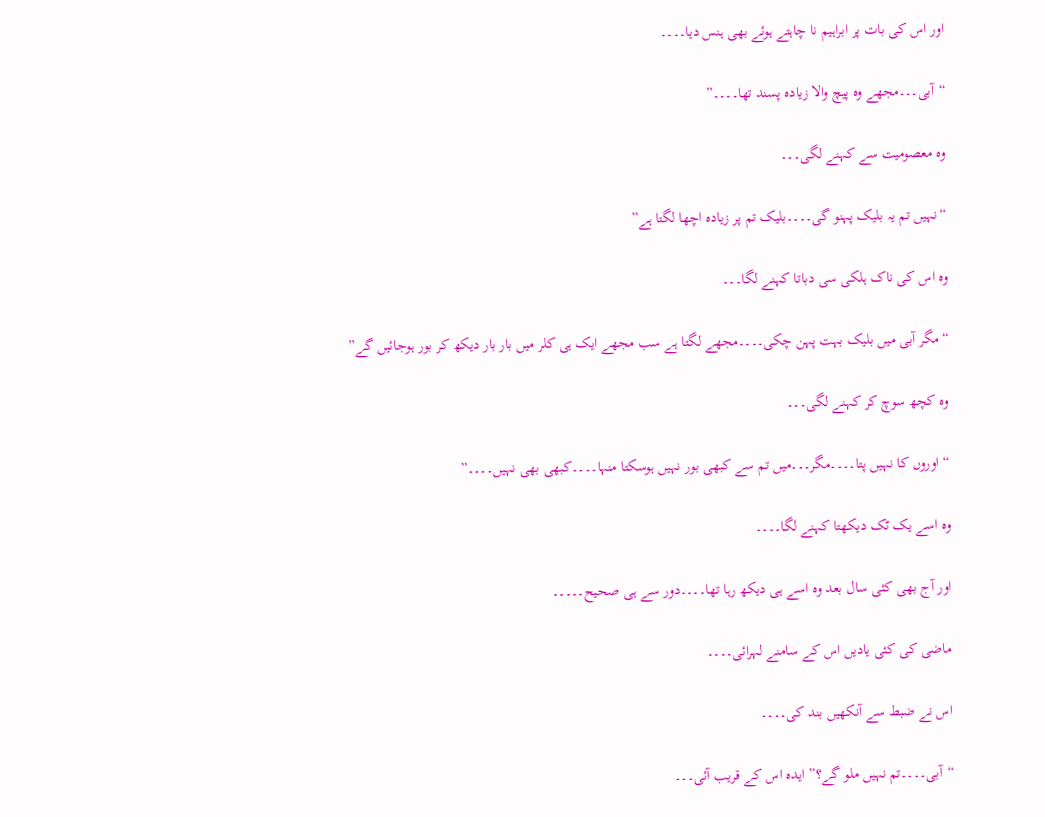اور اس کی بات پر ابراہیم نا چاہتے ہوئے بھی ہنس دیا۔۔۔۔

“آبی۔۔۔مجھے وہ پیچ والا زیادہ پسند تھا۔۔۔۔”

وہ معصومیت سے کہنے لگی۔۔۔

“نہیں تم یہ بلیک پہنو گی۔۔۔۔بلیک تم پر زیادہ اچھا لگتا ہے”

وہ اس کی ناک ہلکی سی دباتا کہنے لگا۔۔۔

“مگر آبی میں بلیک بہت پہن چکی۔۔۔۔مجھے لگتا ہے سب مجھے ایک ہی کلر میں بار بار دیکھ کر بور ہوجائیں گے”

وہ کچھ سوچ کر کہنے لگی۔۔۔

“اوروں کا نہیں پتا۔۔۔۔مگر۔۔۔میں تم سے کبھی بور نہیں ہوسکتا منہا۔۔۔۔کبھی بھی نہیں۔۔۔۔”

وہ اسے یک ٹک دیکھتا کہنے لگا۔۔۔۔

اور آج بھی کئی سال بعد وہ اسے ہی دیکھ رہا تھا۔۔۔۔دور سے ہی صحیح۔۔۔۔۔

ماضی کی کئی یادیں اس کے سامنے لہرائی۔۔۔۔

اس نے ضبط سے آنکھیں بند کی۔۔۔۔

“آبی۔۔۔۔تم نہیں ملو گے؟” ایدہ اس کے قریب آئی۔۔۔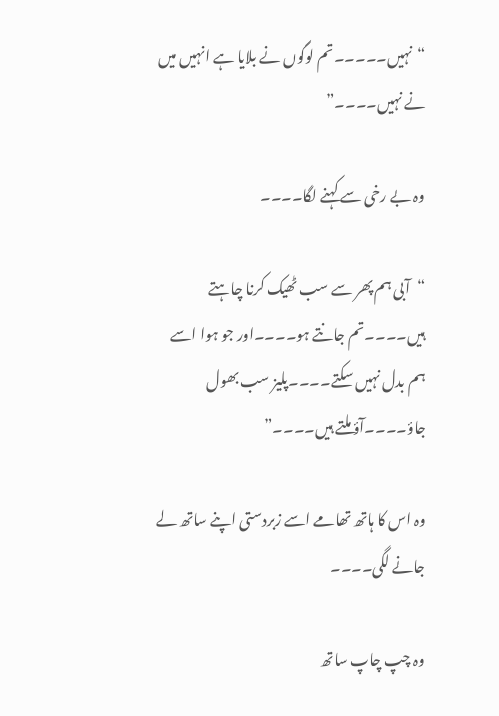“نہیں۔۔۔۔۔تم لوگوں نے بلایا ہے انہیں میں نے نہیں۔۔۔۔”

وہ بے رخی سے کہنے لگا۔۔۔۔

“آبی ہم پھر سے سب ٹھیک کرنا چاہتے ہیں۔۔۔۔تم جانتے ہو۔۔۔۔اور جو ہوا اسے ہم بدل نہیں سکتے۔۔۔۔پلیز سب بھول جاؤ۔۔۔۔آؤ ملتے ہیں۔۔۔۔”

وہ اس کا ہاتھ تھامے اسے زبردستی اپنے ساتھ لے جانے لگی۔۔۔۔

وہ چپ چاپ ساتھ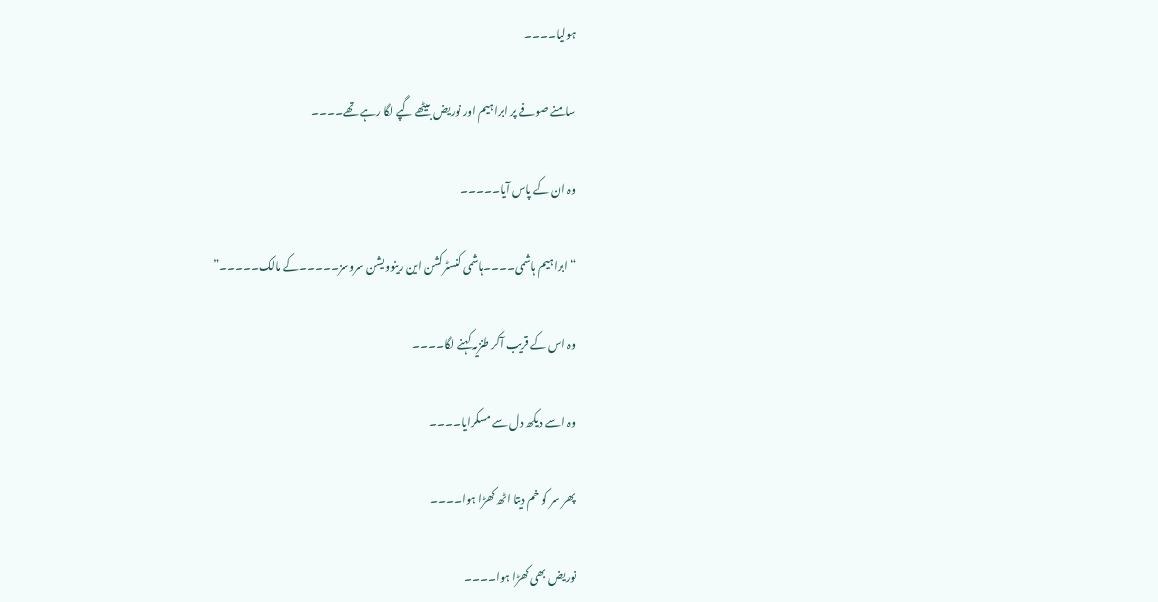ہولیا۔۔۔۔

سامنے صوفے پر ابراہیم اور نوریض بیٹھے گپے لگا رہے تھے۔۔۔۔

وہ ان کے پاس آیا۔۔۔۔۔

“ابراہیم ہاشمی۔۔۔۔ہاشمی کنسٹرکشن این رینوویشن سروسز۔۔۔۔۔کے مالک۔۔۔۔۔”

وہ اس کے قریب آکر طنزیہ کہنے لگا۔۔۔۔

وہ اسے دیکھ دل سے مسکرایا۔۔۔۔

پھر سر کو خم دیتا اٹھ کھڑا ہوا۔۔۔۔

نوریض بھی کھڑا ہوا۔۔۔۔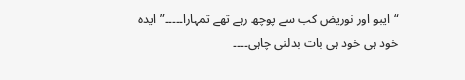“ایبو اور نوریض کب سے پوچھ رہے تھے تمہارا۔۔۔۔۔” ایدہ خود ہی خود ہی بات بدلنی چاہی۔۔۔۔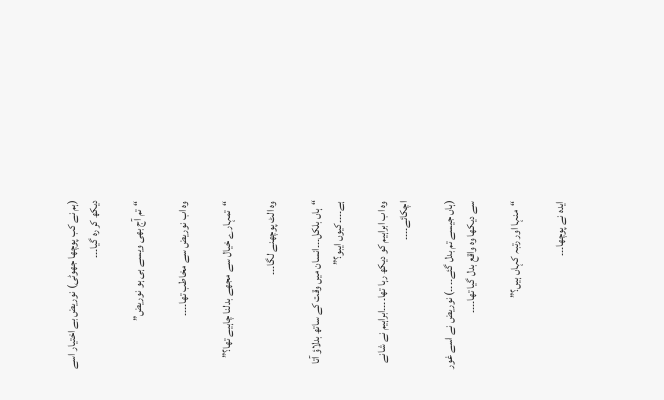(ہم نے کب پوچھا جھوٹی) نوریض بے اختیار اسے دیکھ کر رہ گیا۔۔۔

“تم آج بھی ویسے ہی ہو نوریض”

وہ اب نوریض سے مخاطب تھا۔۔۔۔

“تمہارے خیال سے مجھے بدلنا چاہیے تھا؟”

وہ الٹ پوچھنے لگا۔۔۔

“ہاں بلکل۔۔۔انسان میں وقت کے ساتھ بدلاؤ آتا ہے۔۔۔۔کیوں ایبو؟”

وہ اب ابراہیم کو دیکھ رہا تھا۔۔۔۔ابراہیم نے شانے اچکائے۔۔۔۔

(ہاں جیسے تم بدل گئے۔۔۔۔) نوریض نے اسے غور سے دیکھا وہ واقع بدل گیا تھا۔۔۔۔

“منہا اور رتبہ کہاں ہیں؟”

ایدہ نے پوچھا۔۔۔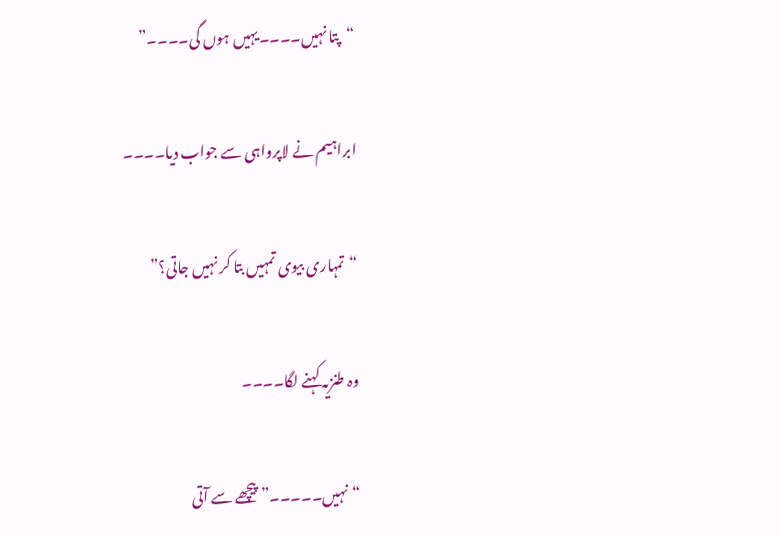“پتا نہیں۔۔۔۔یہیں ہوں گی۔۔۔۔”

ابراہیم نے لاپرواہی سے جواب دیا۔۔۔۔

“تمہاری بیوی تمہیں بتا کر نہیں جاتی؟”

وہ طنزیہ کہنے لگا۔۔۔۔

“نہیں۔۔۔۔۔” پیچھے سے آتی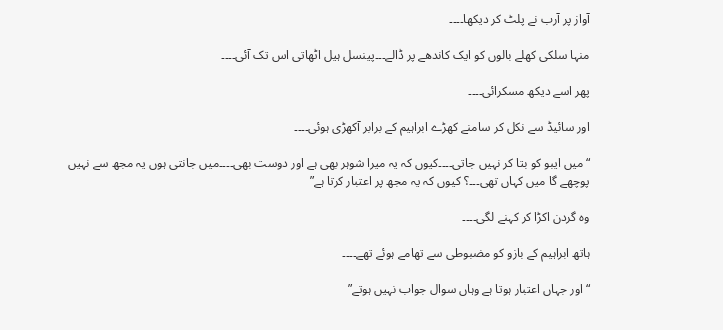آواز پر آرب نے پلٹ کر دیکھا۔۔۔۔

منہا سلکی کھلے بالوں کو ایک کاندھے پر ڈالے۔۔۔پینسل ہیل اٹھاتی اس تک آئی۔۔۔۔

پھر اسے دیکھ مسکرائی۔۔۔۔

اور سائیڈ سے نکل کر سامنے کھڑے ابراہیم کے برابر آکھڑی ہوئی۔۔۔۔

“میں ایبو کو بتا کر نہیں جاتی۔۔۔۔کیوں کہ یہ میرا شوہر بھی ہے اور دوست بھی۔۔۔۔میں جانتی ہوں یہ مجھ سے نہیں پوچھے گا میں کہاں تھی۔۔۔؟ کیوں کہ یہ مجھ پر اعتبار کرتا ہے”

وہ گردن اکڑا کر کہنے لگی۔۔۔۔

ہاتھ ابراہیم کے بازو کو مضبوطی سے تھامے ہوئے تھے۔۔۔۔

“اور جہاں اعتبار ہوتا ہے وہاں سوال جواب نہیں ہوتے”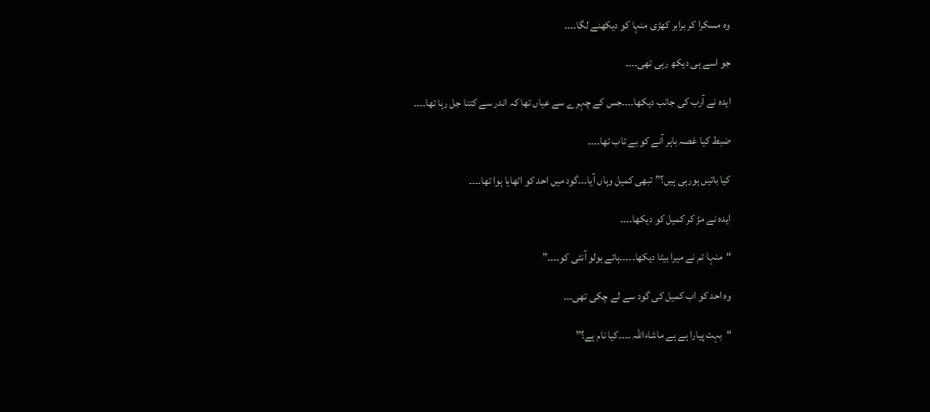وہ مسکرا کر برابر کھڑی منہا کو دیکھنے لگا۔۔۔۔

جو اسے ہی دیکھ رہی تھی۔۔۔۔

ایدہ نے آرب کی جانب دیکھا۔۔۔۔جس کے چہرے سے عیاں تھا کہ اندر سے کتنا جل رہا تھا۔۔۔۔

ضبط کیا غصہ باہر آنے کو بے تاب تھا۔۔۔۔

کیا باتیں ہورہی ہیں؟” تبھی کمیل وہاں آیا۔۔۔گود میں احد کو اٹھایا ہوا تھا۔۔۔۔

ایدہ نے مڑ کر کمیل کو دیکھا۔۔۔۔

“منہا تم نے میرا بیٹا دیکھا۔۔۔۔۔ہائے بولو آنٹی کو۔۔۔۔”

وہ احد کو اب کمیل کی گود سے لے چکی تھی۔۔۔

“بہت پیارا ہے ہے ماشاءاللہ ۔۔۔۔کیا نام ہے؟”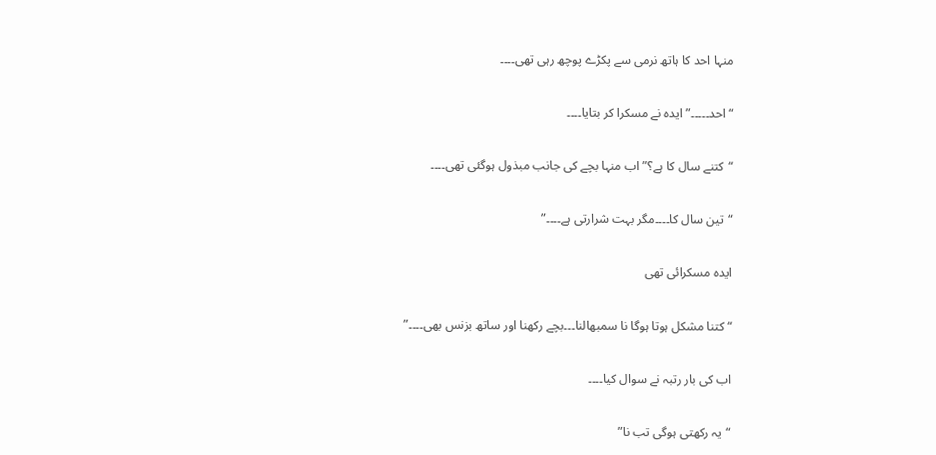منہا احد کا ہاتھ نرمی سے پکڑے پوچھ رہی تھی۔۔۔۔

“احد۔۔۔۔۔” ایدہ نے مسکرا کر بتایا۔۔۔۔

“کتنے سال کا ہے؟” اب منہا بچے کی جانب مبذول ہوگئی تھی۔۔۔۔

“تین سال کا۔۔۔۔مگر بہت شرارتی ہے۔۔۔۔”

ایدہ مسکرائی تھی

“کتنا مشکل ہوتا ہوگا نا سمبھالنا۔۔۔بچے رکھنا اور ساتھ بزنس بھی۔۔۔۔”

اب کی بار رتبہ نے سوال کیا۔۔۔۔

“یہ رکھتی ہوگی تب نا”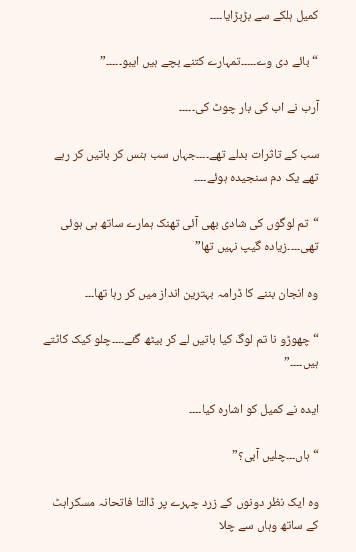کمیل ہلکے سے بڑبڑایا۔۔۔۔

“بائے دی وے۔۔۔۔۔تمہارے کتنے بچے ہیں ایبو۔۔۔۔۔”

آرب نے اب کی بار چوٹ کی۔۔۔۔۔

سب کے تاثرات بدلے تھے۔۔۔۔جہاں سب ہنس کر باتیں کر رہے تھے یک دم سنجیدہ ہوئے۔۔۔۔

“تم لوگوں کی شادی بھی آئی تھنک ہمارے ساتھ ہی ہوئی تھی۔۔۔۔زیادہ گیپ نہیں تھا”

وہ انجان بننے کا ڈرامہ بہترین انداز میں کر رہا تھا۔۔۔

“چھوڑو نا تم لوگ کیا باتیں لے کر بیٹھ گئے۔۔۔۔چلو کیک کاٹتے ہیں۔۔۔۔”

ایدہ نے کمیل کو اشارہ کیا۔۔۔۔

“ہاں۔۔۔چلیں آبی؟”

وہ ایک نظر دونوں کے زرد چہرے پر ڈالتا فاتحانہ مسکراہٹ کے ساتھ وہاں سے چلا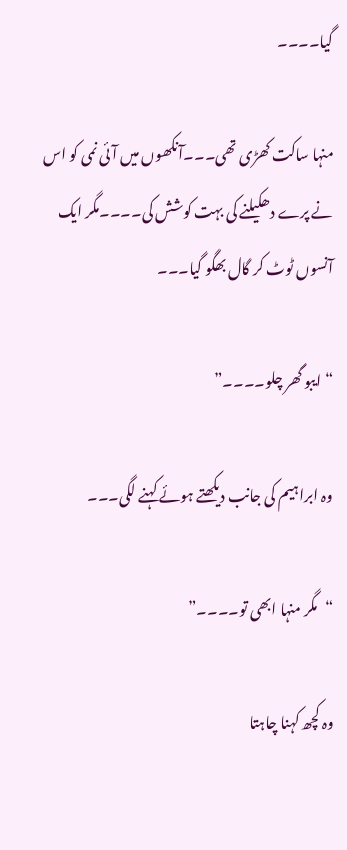گیا۔۔۔۔

منہا ساکت کھڑی تھی۔۔۔آنکھوں میں آئی نمی کو اس نے پرے دھکیلنے کی بہت کوشش کی۔۔۔۔مگر ایک آنسوں ٹوٹ کر گال بھگو گیا۔۔۔

“ایبو گھر چلو۔۔۔۔”

وہ ابراہیم کی جانب دیکھتے ہوئے کہنے لگی۔۔۔

“مگر منہا ابھی تو۔۔۔۔”

وہ کچھ کہنا چاہتا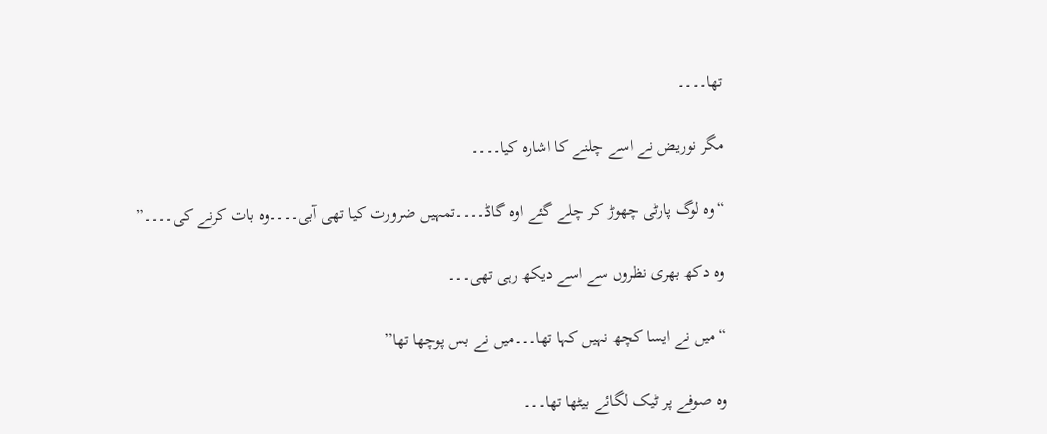تھا۔۔۔۔

مگر نوریض نے اسے چلنے کا اشارہ کیا۔۔۔۔

“وہ لوگ پارٹی چھوڑ کر چلے گئے اوہ گاڈ۔۔۔۔تمہیں ضرورت کیا تھی آبی۔۔۔۔وہ بات کرنے کی۔۔۔۔”

وہ دکھ بھری نظروں سے اسے دیکھ رہی تھی۔۔۔

“میں نے ایسا کچھ نہیں کہا تھا۔۔۔میں نے بس پوچھا تھا”

وہ صوفے پر ٹیک لگائے بیٹھا تھا۔۔۔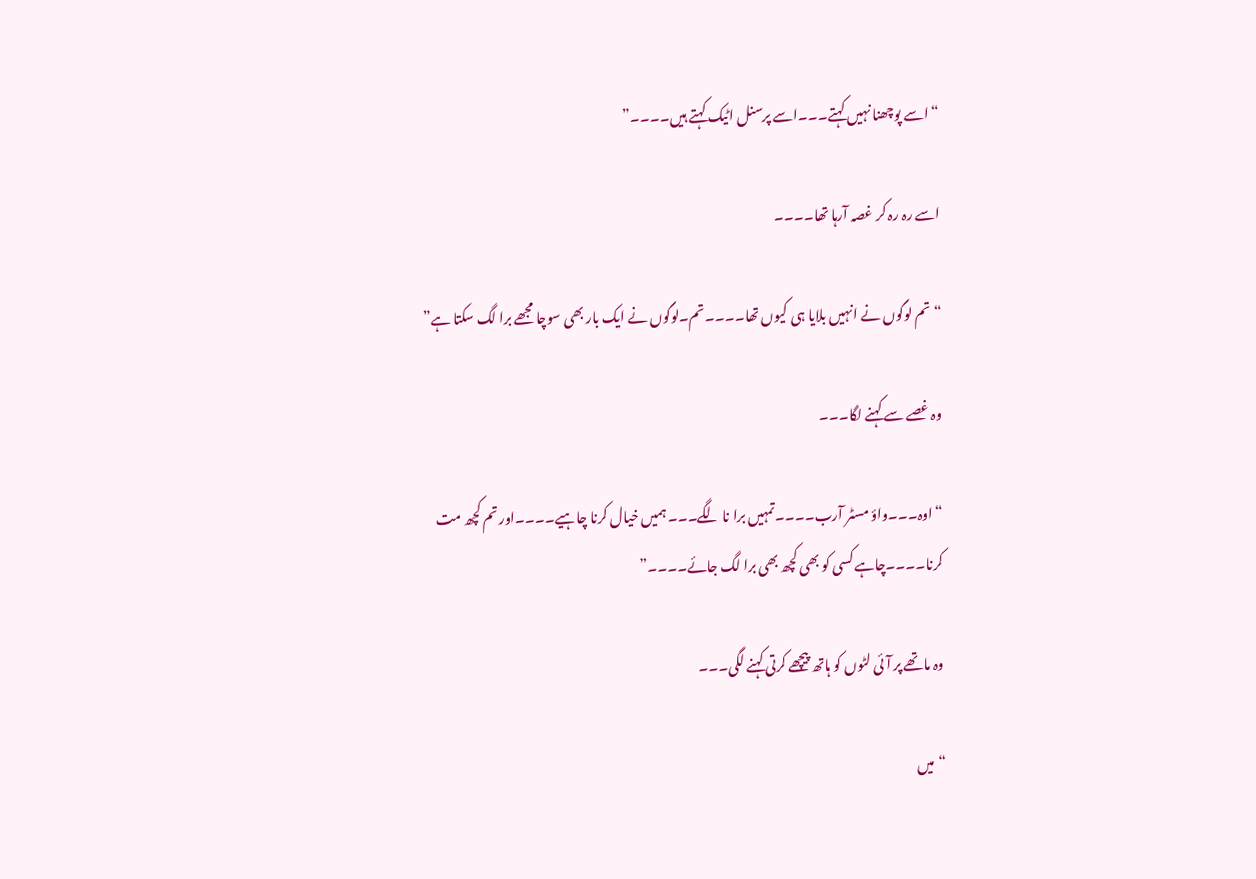“اسے پوچھنا نہیں کہتے۔۔۔اسے پرسنل اٹیک کہتے ہیں۔۔۔۔”

اسے رہ رہ کر غصہ آرہا تھا۔۔۔۔

“تم لوگوں نے انہیں بلایا ہی کیوں تھا۔۔۔۔تم۔لوگوں نے ایک بار بھی سوچا مجھے برا لگ سکتا ہے”

وہ غصے سے کہنے لگا۔۔۔

“اوہ۔۔۔واؤ مسٹر آرب۔۔۔۔تمہیں برا نا لگے۔۔۔ ہمیں خیال کرنا چاہیے۔۔۔۔اور تم کچھ مت کرنا۔۔۔۔چاہے کسی کو بھی کچھ بھی برا لگ جائے۔۔۔۔”

وہ ماتھے پر آئی لٹوں کو ہاتھ پیچھے کرتی کہنے لگی۔۔۔

“میں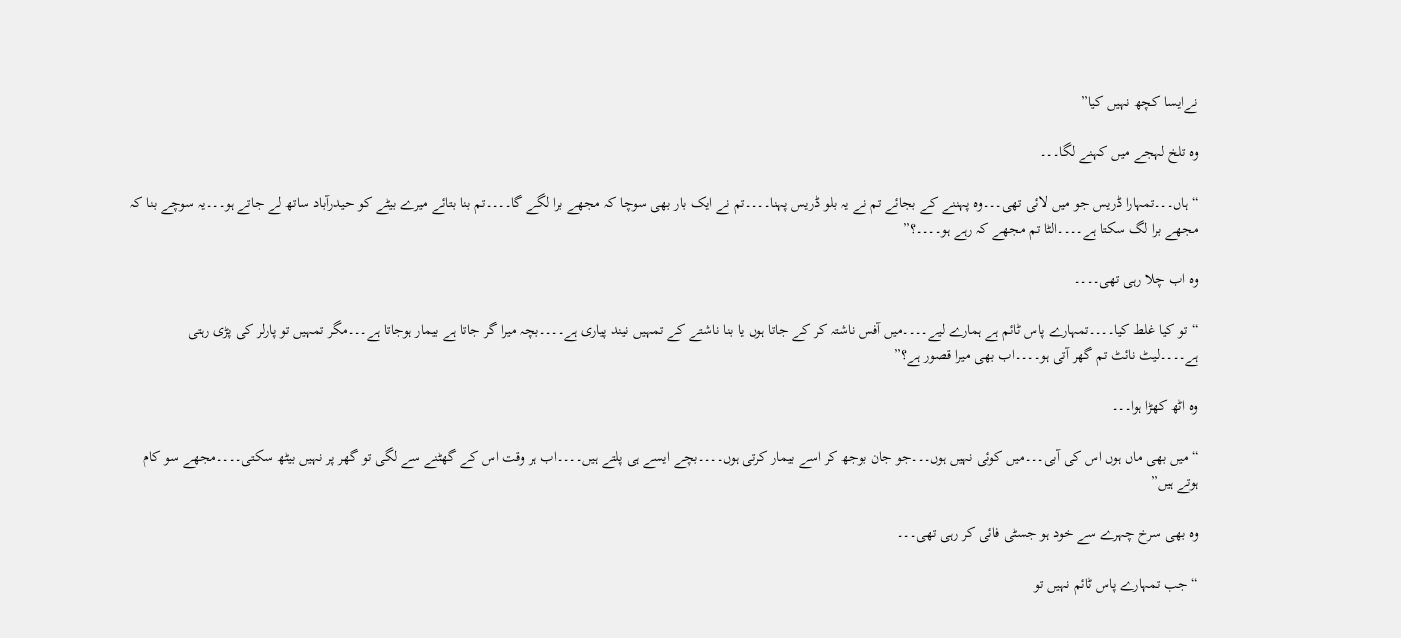نےایسا کچھ نہیں کیا”

وہ تلخ لہجے میں کہنے لگا۔۔۔

“ہاں۔۔۔تمہارا ڈریس جو میں لائی تھی۔۔۔وہ پہننے کے بجائے تم نے یہ بلو ڈریس پہنا۔۔۔۔تم نے ایک بار بھی سوچا کہ مجھے برا لگے گا۔۔۔۔تم بنا بتائے میرے بیٹے کو حیدرآباد ساتھ لے جاتے ہو۔۔۔یہ سوچے بنا کہ مجھے برا لگ سکتا ہے۔۔۔۔الٹا تم مجھے کہ رہے ہو۔۔۔۔؟”

وہ اب چلا رہی تھی۔۔۔۔

“تو کیا غلط کیا۔۔۔۔تمہارے پاس ٹائم ہے ہمارے لیے۔۔۔۔میں آفس ناشتہ کر کے جاتا ہوں یا بنا ناشتے کے تمہیں نیند پیاری ہے۔۔۔۔بچہ میرا گر جاتا ہے بیمار ہوجاتا ہے۔۔۔مگر تمہیں تو پارلر کی پڑی رہتی ہے۔۔۔۔لیٹ نائٹ تم گھر آتی ہو۔۔۔۔اب بھی میرا قصور ہے؟”

وہ اٹھ کھڑا ہوا۔۔۔

“میں بھی ماں ہوں اس کی آبی۔۔۔میں کوئی نہیں ہوں۔۔۔جو جان بوجھ کر اسے بیمار کرتی ہوں۔۔۔۔بچے ایسے ہی پلتے ہیں۔۔۔۔اب ہر وقت اس کے گھٹنے سے لگی تو گھر پر نہیں بیٹھ سکتی۔۔۔۔مجھے سو کام ہوتے ہیں”

وہ بھی سرخ چہرے سے خود ہو جسٹی فائی کر رہی تھی۔۔۔

“جب تمہارے پاس ٹائم نہیں تو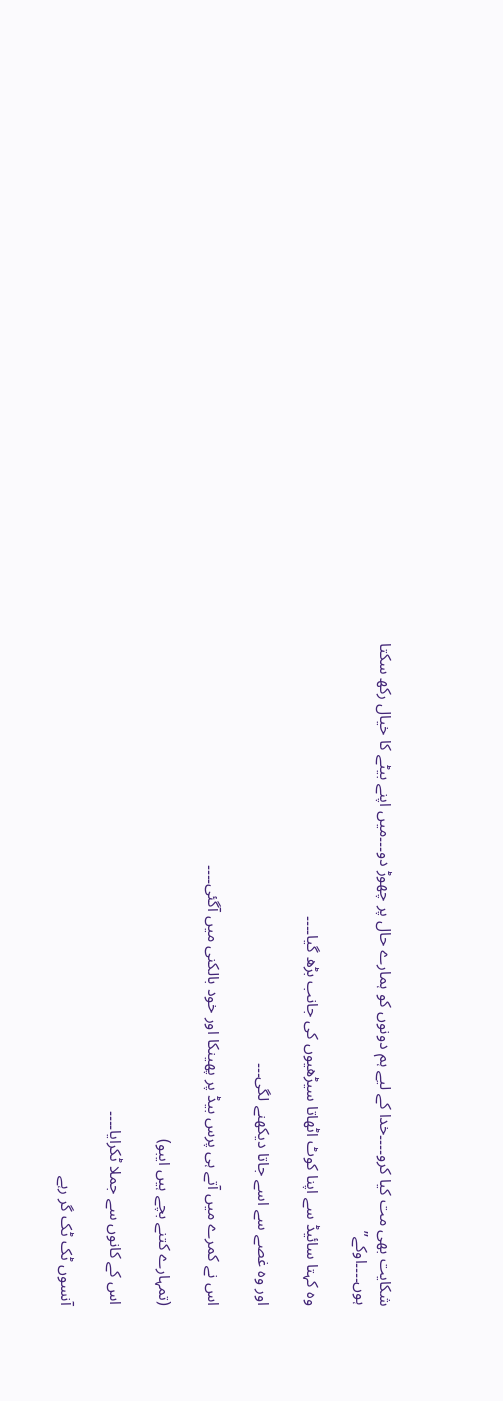شکایت بھی مت کیا کرو۔۔۔۔خدا کے لیے ہم دونوں کو ہمارے حال پر چھوڑ دو۔۔۔میں اپنے بیٹے کا خیال رکھ سکتا ہوں۔۔۔۔اوکے”

وہ کہتا سائیڈ سے اپنا کوٹ اٹھاتا سیڑھیوں کی جانب بڑھ گیا۔۔۔۔

اور وہ غصے سے اسے جاتا دیکھنے لگی۔۔۔

اس نے کمرے میں آتے ہی پرس بیڈ پر پھینکا اور خود بالکنی میں آگئی۔۔۔۔

(تمہارے کتنے بچے ہیں ایبو)

اس کے کانوں سے جملا ٹکرایا۔۔۔۔

آنسوں ٹک ٹک گر رہے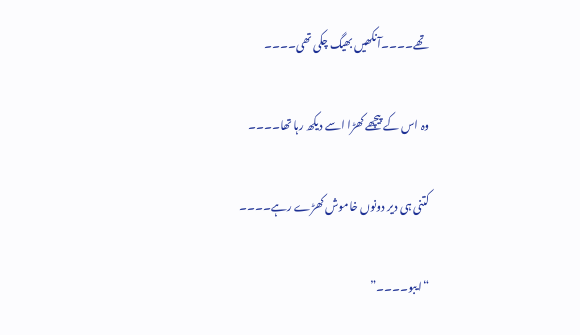تھے۔۔۔۔آنکھیں بھیگ چکی تھی۔۔۔۔

وہ اس کے پیچھے کھڑا اسے دیکھ رہا تھا۔۔۔۔

کتنی ہی دیر دونوں خاموش کھڑے رہے۔۔۔۔

“ایبو۔۔۔۔”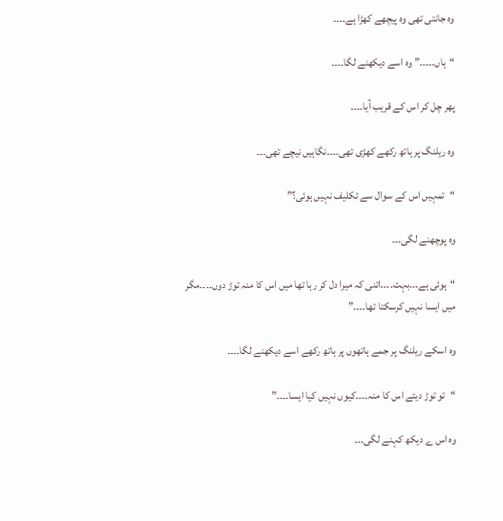وہ جانتی تھی وہ پیچھے کھڑا ہے۔۔۔۔

“ہاں۔۔۔۔۔” وہ اسے دیکھنے لگا۔۔۔۔

پھر چل کر اس کے قریب آیا۔۔۔۔

وہ ریلنگ پر ہاتھ رکھے کھڑی تھی۔۔۔۔نگاہیں نیچے تھی۔۔۔

“تمہیں اس کے سوال سے تکلیف نہیں ہوئی؟”

وہ پوچھنے لگی۔۔۔

“ہوئی ہے۔۔۔بہت۔۔۔۔اتنی کہ میرا دل کر رہا تھا میں اس کا منہ توڑ دوں۔۔۔۔مگر میں ایسا نہیں کرسکتا تھا۔۔۔۔”

وہ اسکے ریلنگ پر جمے ہاتھوں پر ہاتھ رکھے اسے دیکھنے لگا۔۔۔۔

“تو توڑ دیتے اس کا منہ۔۔۔۔کیوں نہیں کیا ایسا۔۔۔۔”

وہ اس ے دیکھ کہنے لگی۔۔۔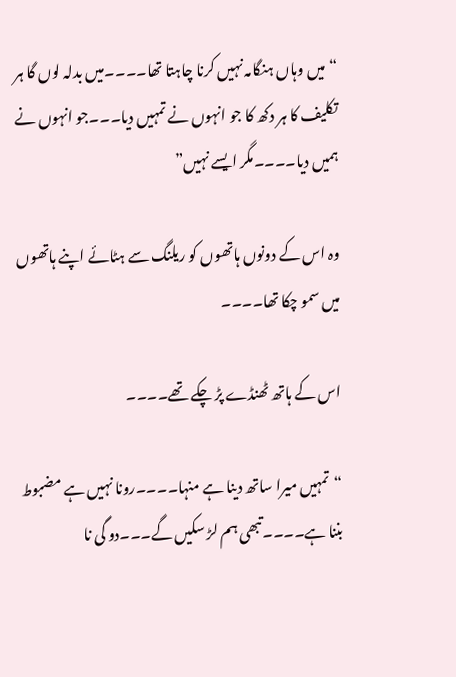“میں وہاں ہنگامہ نہیں کرنا چاہتا تھا۔۔۔۔میں بدلہ لوں گا ہر تکلیف کا ہر دکھ کا جو انہوں نے تمہیں دیا۔۔۔جو انہوں نے ہمیں دیا۔۔۔۔مگر ایسے نہیں”

وہ اس کے دونوں ہاتھوں کو ریلنگ سے ہٹائے اپنے ہاتھوں میں سمو چکا تھا۔۔۔۔

اس کے ہاتھ ٹھنڈے پڑ چکے تھے۔۔۔۔

“تمہیں میرا ساتھ دینا ہے منہا۔۔۔۔رونا نہیں ہے مضبوط بننا ہے۔۔۔۔تبھی ہم لڑ سکیں گے۔۔۔دو گی نا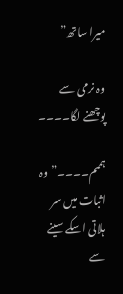میرا ساتھ”

وہ نرمی سے پوچھنے لگا۔۔۔۔

ہممم۔۔۔۔”وہ اثبات میں سر ہلاتی اسکے سینے سے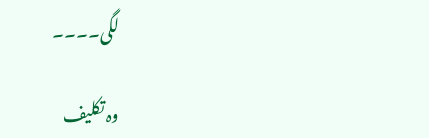لگی۔۔۔۔

وہ تکلیف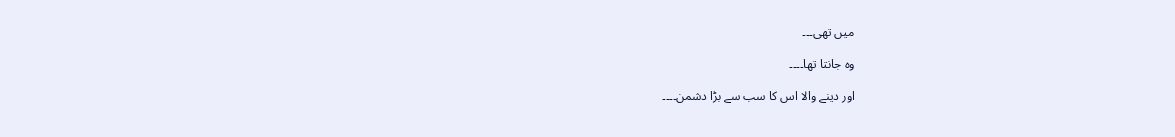میں تھی۔۔۔

وہ جانتا تھا۔۔۔۔

اور دینے والا اس کا سب سے بڑا دشمن۔۔۔۔